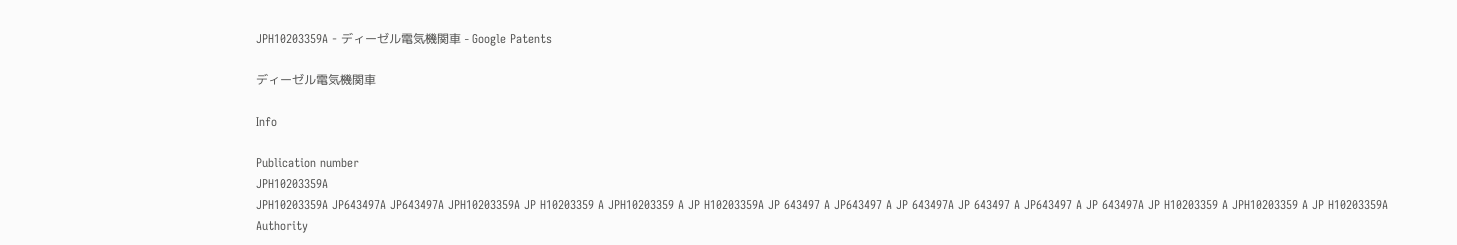JPH10203359A - ディーゼル電気機関車 - Google Patents

ディーゼル電気機関車

Info

Publication number
JPH10203359A
JPH10203359A JP643497A JP643497A JPH10203359A JP H10203359 A JPH10203359 A JP H10203359A JP 643497 A JP643497 A JP 643497A JP 643497 A JP643497 A JP 643497A JP H10203359 A JPH10203359 A JP H10203359A
Authority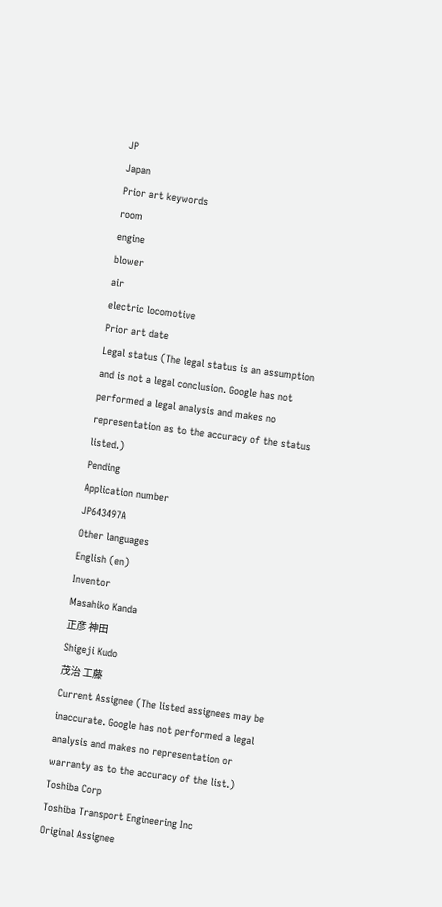JP
Japan
Prior art keywords
room
engine
blower
air
electric locomotive
Prior art date
Legal status (The legal status is an assumption and is not a legal conclusion. Google has not performed a legal analysis and makes no representation as to the accuracy of the status listed.)
Pending
Application number
JP643497A
Other languages
English (en)
Inventor
Masahiko Kanda
正彦 神田
Shigeji Kudo
茂治 工藤
Current Assignee (The listed assignees may be inaccurate. Google has not performed a legal analysis and makes no representation or warranty as to the accuracy of the list.)
Toshiba Corp
Toshiba Transport Engineering Inc
Original Assignee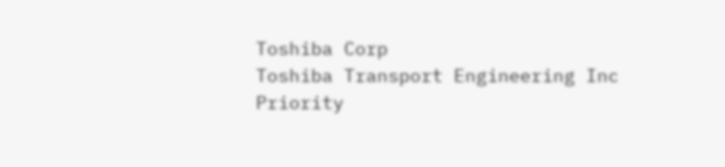Toshiba Corp
Toshiba Transport Engineering Inc
Priority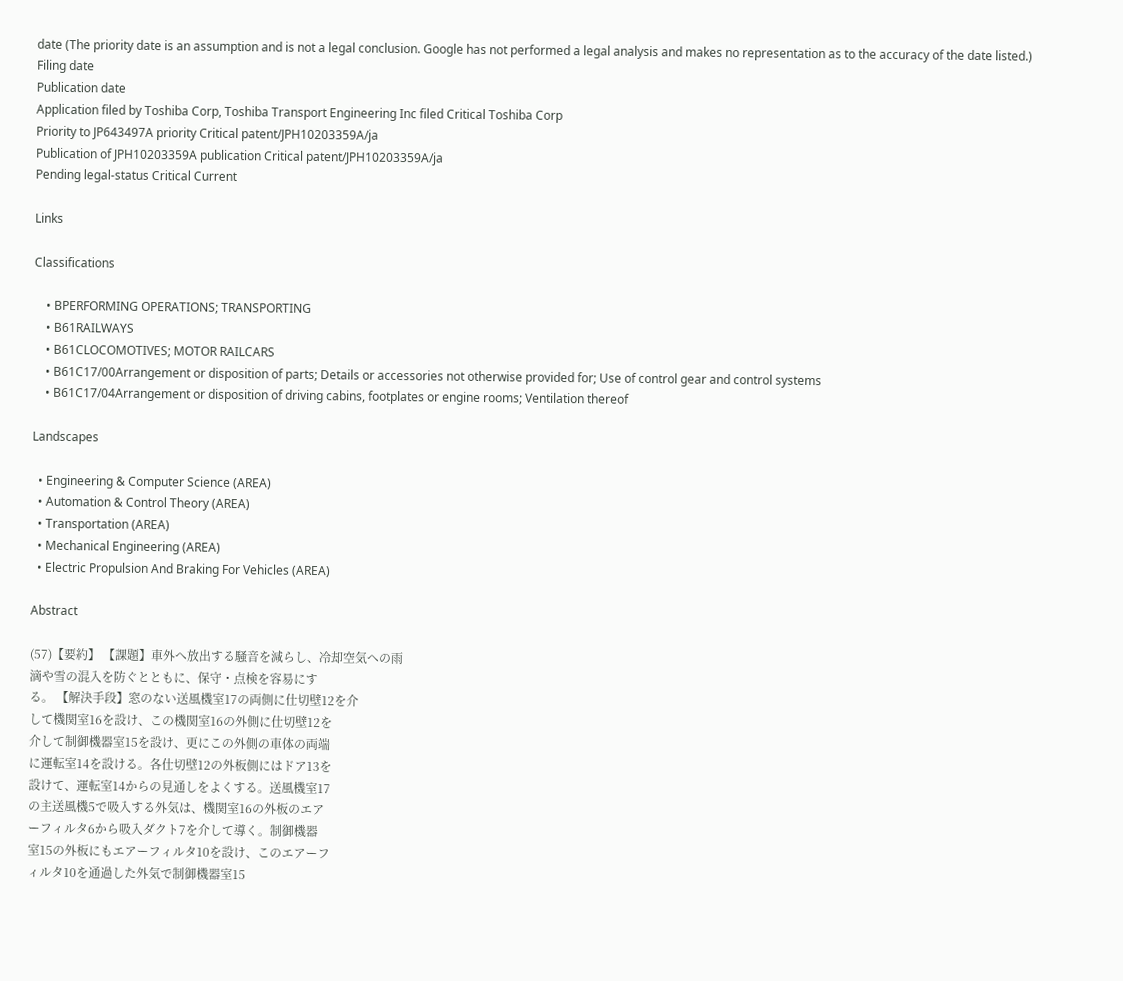date (The priority date is an assumption and is not a legal conclusion. Google has not performed a legal analysis and makes no representation as to the accuracy of the date listed.)
Filing date
Publication date
Application filed by Toshiba Corp, Toshiba Transport Engineering Inc filed Critical Toshiba Corp
Priority to JP643497A priority Critical patent/JPH10203359A/ja
Publication of JPH10203359A publication Critical patent/JPH10203359A/ja
Pending legal-status Critical Current

Links

Classifications

    • BPERFORMING OPERATIONS; TRANSPORTING
    • B61RAILWAYS
    • B61CLOCOMOTIVES; MOTOR RAILCARS
    • B61C17/00Arrangement or disposition of parts; Details or accessories not otherwise provided for; Use of control gear and control systems
    • B61C17/04Arrangement or disposition of driving cabins, footplates or engine rooms; Ventilation thereof

Landscapes

  • Engineering & Computer Science (AREA)
  • Automation & Control Theory (AREA)
  • Transportation (AREA)
  • Mechanical Engineering (AREA)
  • Electric Propulsion And Braking For Vehicles (AREA)

Abstract

(57)【要約】 【課題】車外へ放出する騒音を減らし、冷却空気への雨
滴や雪の混入を防ぐとともに、保守・点検を容易にす
る。 【解決手段】窓のない送風機室17の両側に仕切壁12を介
して機関室16を設け、この機関室16の外側に仕切壁12を
介して制御機器室15を設け、更にこの外側の車体の両端
に運転室14を設ける。各仕切壁12の外板側にはドア13を
設けて、運転室14からの見通しをよくする。送風機室17
の主送風機5で吸入する外気は、機関室16の外板のエア
ーフィルタ6から吸入ダクト7を介して導く。制御機器
室15の外板にもエアーフィルタ10を設け、このエアーフ
ィルタ10を通過した外気で制御機器室15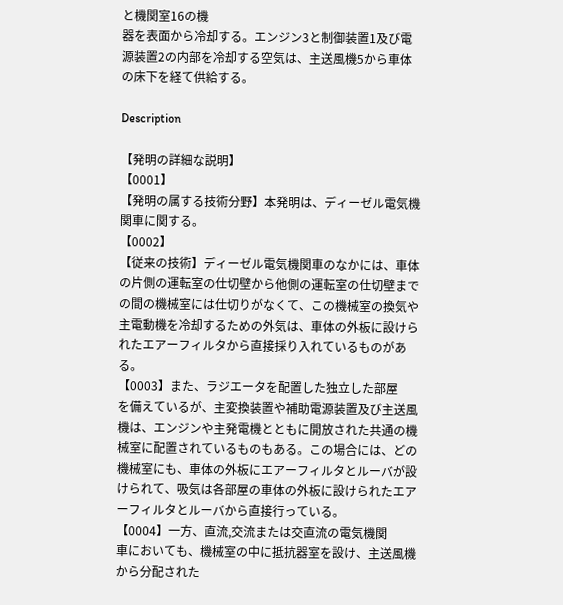と機関室16の機
器を表面から冷却する。エンジン3と制御装置1及び電
源装置2の内部を冷却する空気は、主送風機5から車体
の床下を経て供給する。

Description

【発明の詳細な説明】
【0001】
【発明の属する技術分野】本発明は、ディーゼル電気機
関車に関する。
【0002】
【従来の技術】ディーゼル電気機関車のなかには、車体
の片側の運転室の仕切壁から他側の運転室の仕切壁まで
の間の機械室には仕切りがなくて、この機械室の換気や
主電動機を冷却するための外気は、車体の外板に設けら
れたエアーフィルタから直接採り入れているものがあ
る。
【0003】また、ラジエータを配置した独立した部屋
を備えているが、主変換装置や補助電源装置及び主送風
機は、エンジンや主発電機とともに開放された共通の機
械室に配置されているものもある。この場合には、どの
機械室にも、車体の外板にエアーフィルタとルーバが設
けられて、吸気は各部屋の車体の外板に設けられたエア
ーフィルタとルーバから直接行っている。
【0004】一方、直流,交流または交直流の電気機関
車においても、機械室の中に抵抗器室を設け、主送風機
から分配された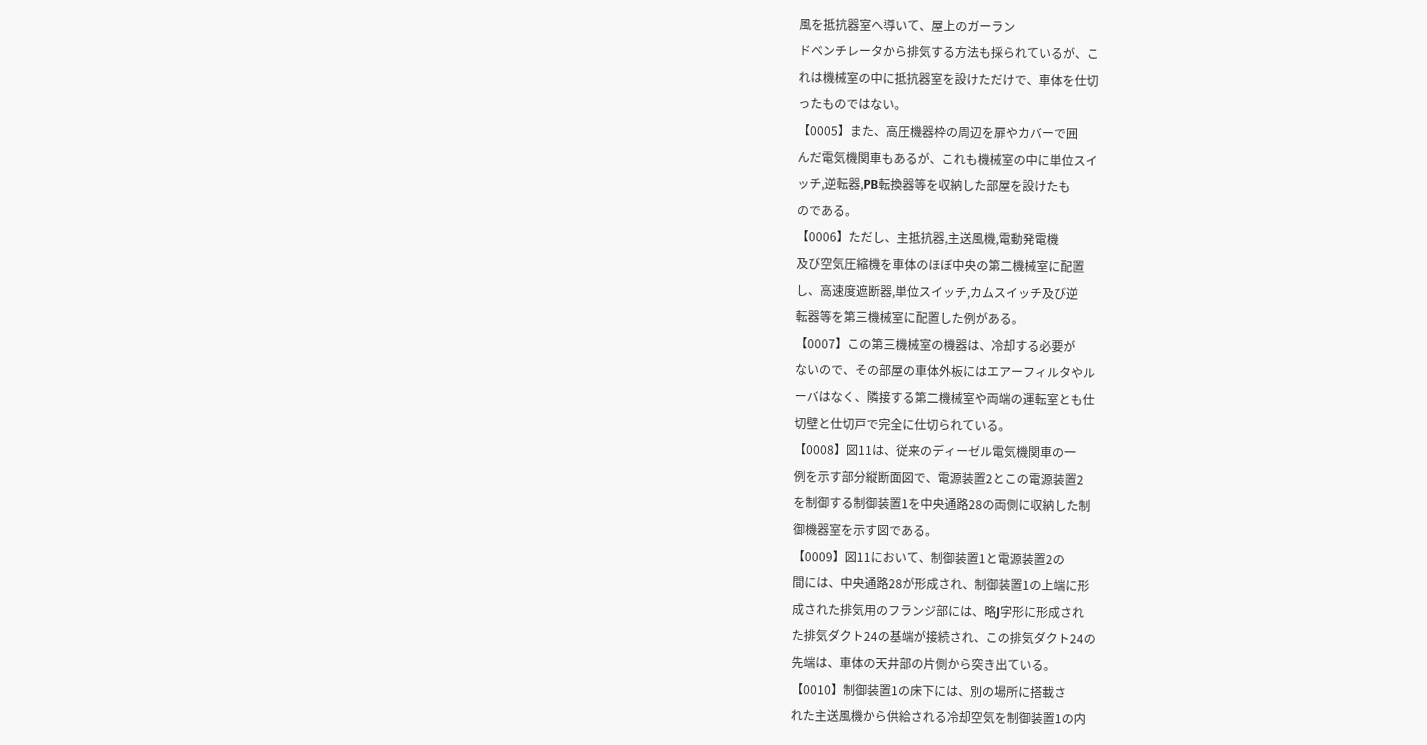風を抵抗器室へ導いて、屋上のガーラン
ドベンチレータから排気する方法も採られているが、こ
れは機械室の中に抵抗器室を設けただけで、車体を仕切
ったものではない。
【0005】また、高圧機器枠の周辺を扉やカバーで囲
んだ電気機関車もあるが、これも機械室の中に単位スイ
ッチ,逆転器,PB転換器等を収納した部屋を設けたも
のである。
【0006】ただし、主抵抗器,主送風機,電動発電機
及び空気圧縮機を車体のほぼ中央の第二機械室に配置
し、高速度遮断器,単位スイッチ,カムスイッチ及び逆
転器等を第三機械室に配置した例がある。
【0007】この第三機械室の機器は、冷却する必要が
ないので、その部屋の車体外板にはエアーフィルタやル
ーバはなく、隣接する第二機械室や両端の運転室とも仕
切壁と仕切戸で完全に仕切られている。
【0008】図11は、従来のディーゼル電気機関車の一
例を示す部分縦断面図で、電源装置2とこの電源装置2
を制御する制御装置1を中央通路28の両側に収納した制
御機器室を示す図である。
【0009】図11において、制御装置1と電源装置2の
間には、中央通路28が形成され、制御装置1の上端に形
成された排気用のフランジ部には、略J字形に形成され
た排気ダクト24の基端が接続され、この排気ダクト24の
先端は、車体の天井部の片側から突き出ている。
【0010】制御装置1の床下には、別の場所に搭載さ
れた主送風機から供給される冷却空気を制御装置1の内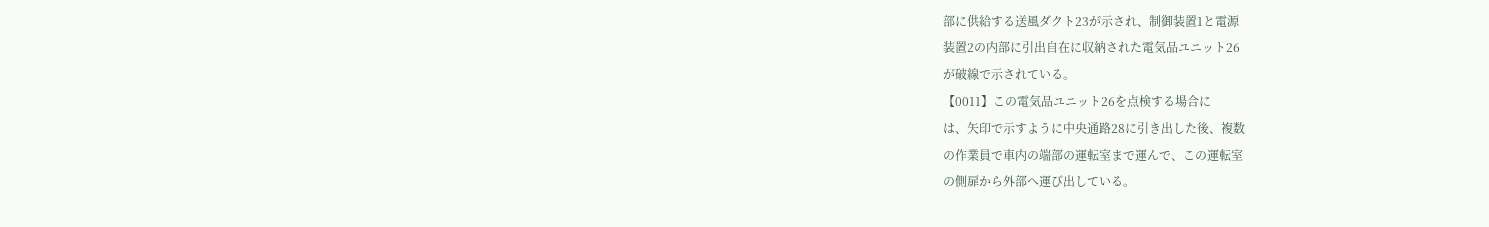部に供給する送風ダクト23が示され、制御装置1と電源
装置2の内部に引出自在に収納された電気品ユニット26
が破線で示されている。
【0011】この電気品ユニット26を点検する場合に
は、矢印で示すように中央通路28に引き出した後、複数
の作業員で車内の端部の運転室まで運んで、この運転室
の側扉から外部へ運び出している。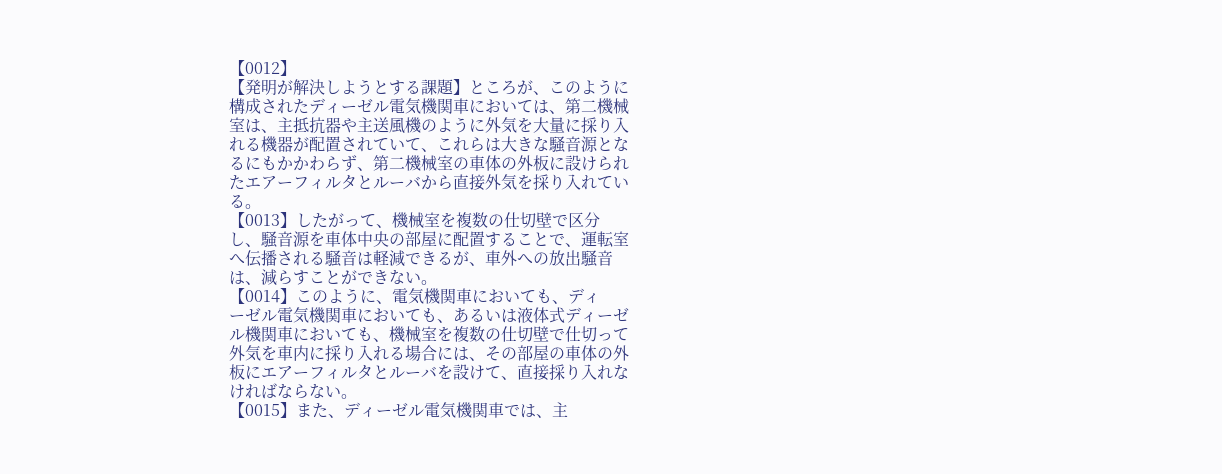【0012】
【発明が解決しようとする課題】ところが、このように
構成されたディーゼル電気機関車においては、第二機械
室は、主抵抗器や主送風機のように外気を大量に採り入
れる機器が配置されていて、これらは大きな騒音源とな
るにもかかわらず、第二機械室の車体の外板に設けられ
たエアーフィルタとルーバから直接外気を採り入れてい
る。
【0013】したがって、機械室を複数の仕切壁で区分
し、騒音源を車体中央の部屋に配置することで、運転室
へ伝播される騒音は軽減できるが、車外への放出騒音
は、減らすことができない。
【0014】このように、電気機関車においても、ディ
ーゼル電気機関車においても、あるいは液体式ディーゼ
ル機関車においても、機械室を複数の仕切壁で仕切って
外気を車内に採り入れる場合には、その部屋の車体の外
板にエアーフィルタとルーバを設けて、直接採り入れな
ければならない。
【0015】また、ディーゼル電気機関車では、主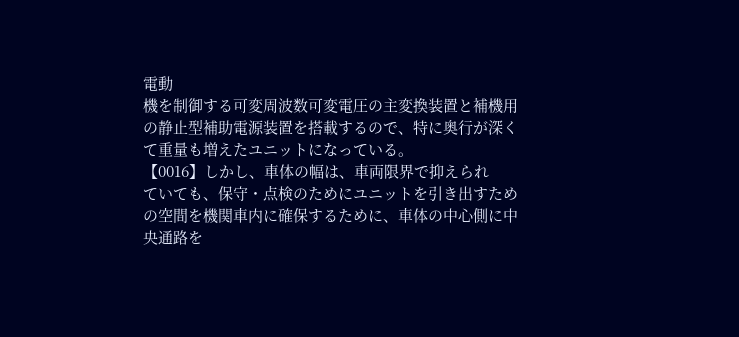電動
機を制御する可変周波数可変電圧の主変換装置と補機用
の静止型補助電源装置を搭載するので、特に奥行が深く
て重量も増えたユニットになっている。
【0016】しかし、車体の幅は、車両限界で抑えられ
ていても、保守・点検のためにユニットを引き出すため
の空間を機関車内に確保するために、車体の中心側に中
央通路を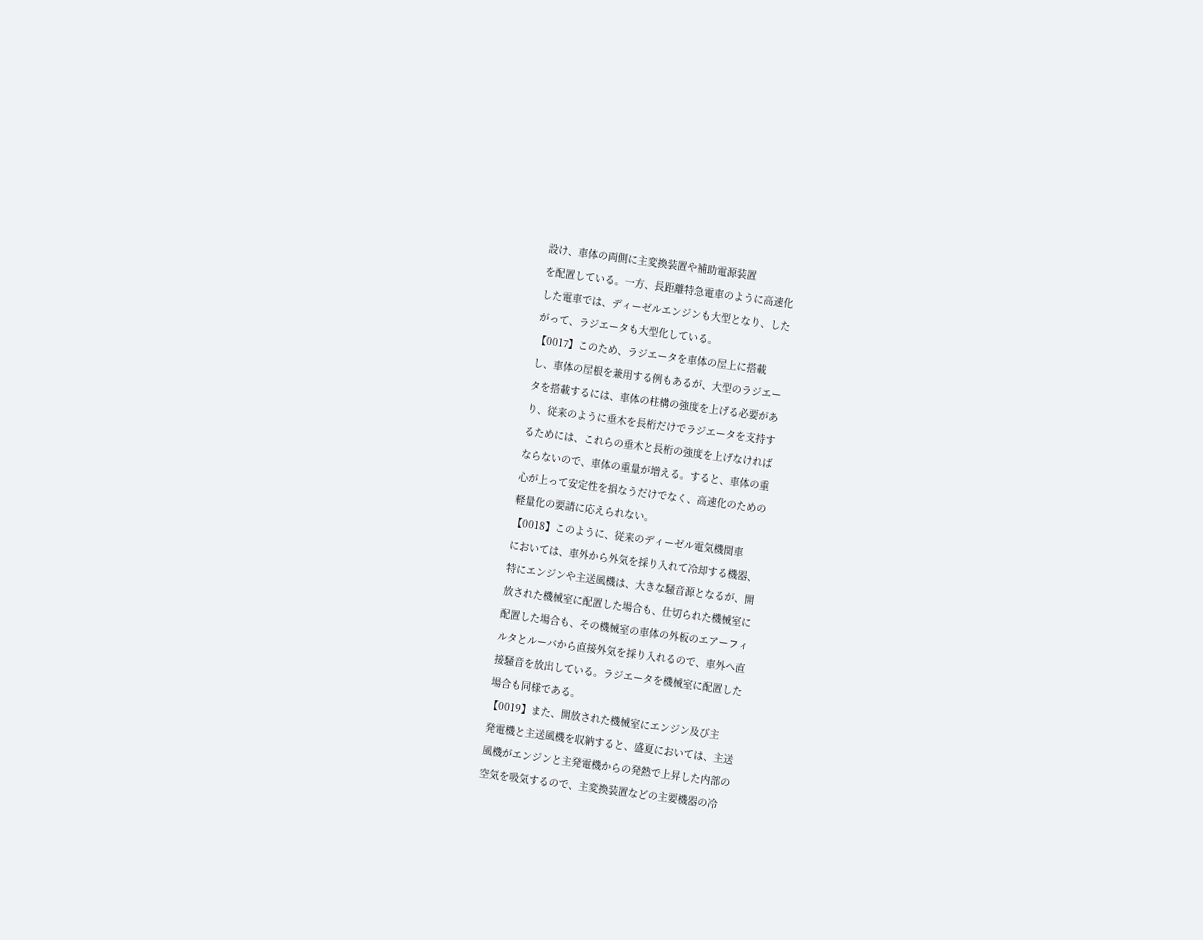設け、車体の両側に主変換装置や補助電源装置
を配置している。一方、長距離特急電車のように高速化
した電車では、ディーゼルエンジンも大型となり、した
がって、ラジエータも大型化している。
【0017】このため、ラジエータを車体の屋上に搭載
し、車体の屋根を兼用する例もあるが、大型のラジエー
タを搭載するには、車体の柱構の強度を上げる必要があ
り、従来のように垂木を長桁だけでラジエータを支持す
るためには、これらの垂木と長桁の強度を上げなければ
ならないので、車体の重量が増える。すると、車体の重
心が上って安定性を損なうだけでなく、高速化のための
軽量化の要請に応えられない。
【0018】このように、従来のディーゼル電気機関車
においては、車外から外気を採り入れて冷却する機器、
特にエンジンや主送風機は、大きな騒音源となるが、開
放された機械室に配置した場合も、仕切られた機械室に
配置した場合も、その機械室の車体の外板のエアーフィ
ルタとルーバから直接外気を採り入れるので、車外へ直
接騒音を放出している。ラジエータを機械室に配置した
場合も同様である。
【0019】また、開放された機械室にエンジン及び主
発電機と主送風機を収納すると、盛夏においては、主送
風機がエンジンと主発電機からの発熱で上昇した内部の
空気を吸気するので、主変換装置などの主要機器の冷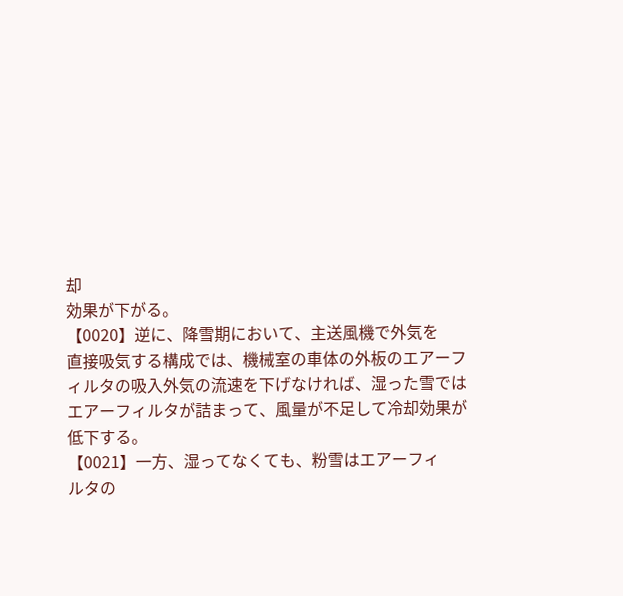却
効果が下がる。
【0020】逆に、降雪期において、主送風機で外気を
直接吸気する構成では、機械室の車体の外板のエアーフ
ィルタの吸入外気の流速を下げなければ、湿った雪では
エアーフィルタが詰まって、風量が不足して冷却効果が
低下する。
【0021】一方、湿ってなくても、粉雪はエアーフィ
ルタの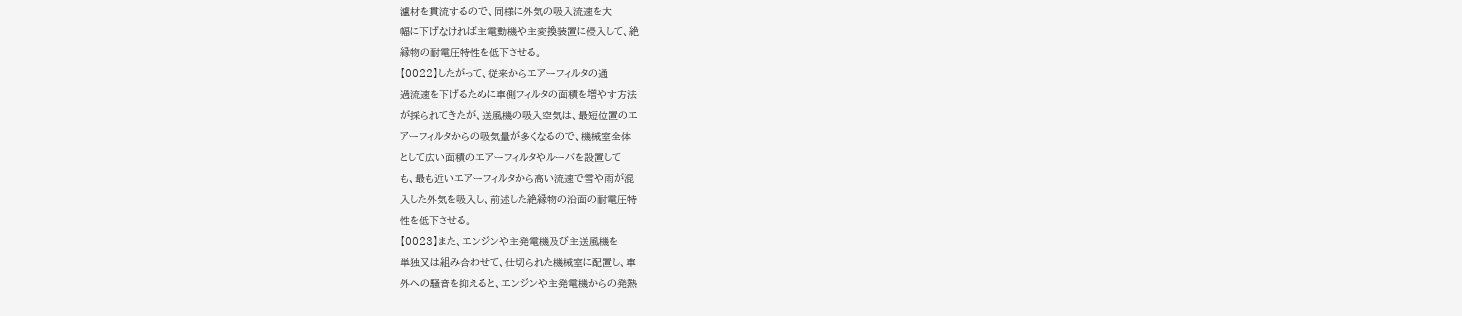瀘材を貫流するので、同様に外気の吸入流速を大
幅に下げなければ主電動機や主変換装置に侵入して、絶
縁物の耐電圧特性を低下させる。
【0022】したがって、従来からエアーフィルタの通
過流速を下げるために車側フィルタの面積を増やす方法
が採られてきたが、送風機の吸入空気は、最短位置のエ
アーフィルタからの吸気量が多くなるので、機械室全体
として広い面積のエアーフィルタやルーバを設置して
も、最も近いエアーフィルタから高い流速で雪や雨が混
入した外気を吸入し、前述した絶縁物の沿面の耐電圧特
性を低下させる。
【0023】また、エンジンや主発電機及び主送風機を
単独又は組み合わせて、仕切られた機械室に配置し、車
外への騒音を抑えると、エンジンや主発電機からの発熱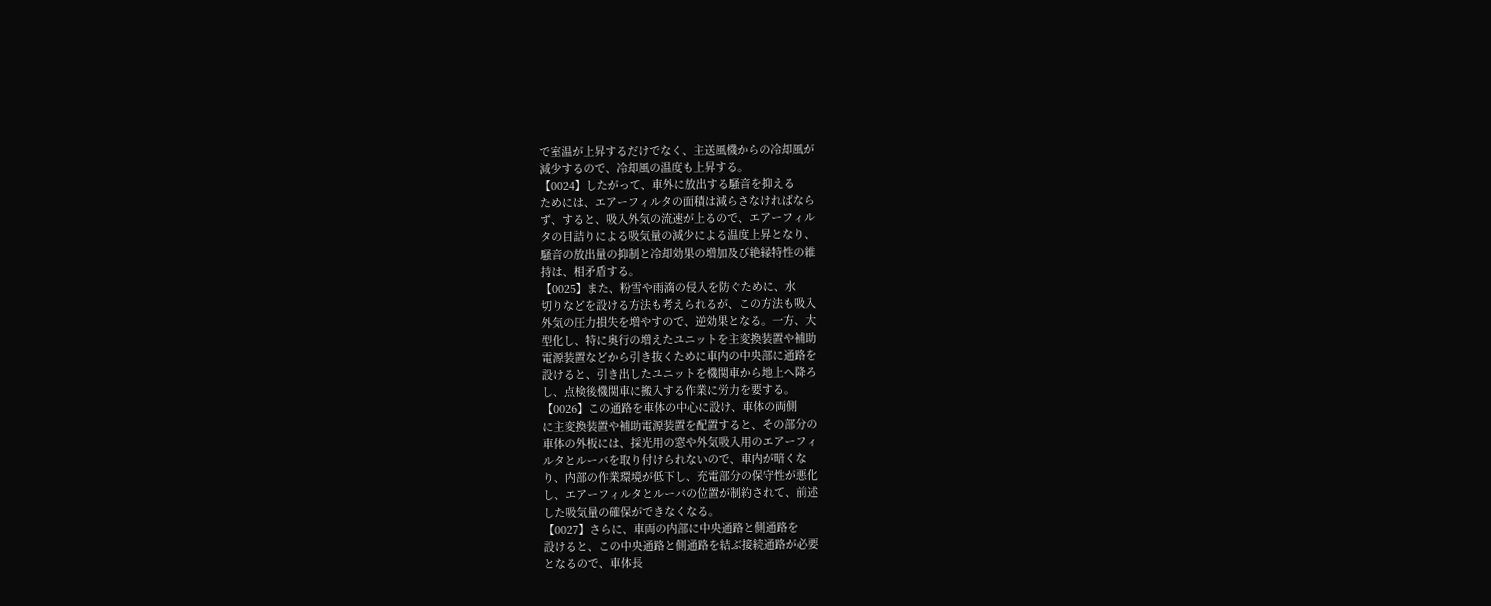で室温が上昇するだけでなく、主送風機からの冷却風が
減少するので、冷却風の温度も上昇する。
【0024】したがって、車外に放出する騒音を抑える
ためには、エアーフィルタの面積は減らさなければなら
ず、すると、吸入外気の流速が上るので、エアーフィル
タの目詰りによる吸気量の減少による温度上昇となり、
騒音の放出量の抑制と冷却効果の増加及び絶縁特性の維
持は、相矛盾する。
【0025】また、粉雪や雨滴の侵入を防ぐために、水
切りなどを設ける方法も考えられるが、この方法も吸入
外気の圧力損失を増やすので、逆効果となる。一方、大
型化し、特に奥行の増えたユニットを主変換装置や補助
電源装置などから引き抜くために車内の中央部に通路を
設けると、引き出したユニットを機関車から地上へ降ろ
し、点検後機関車に搬入する作業に労力を要する。
【0026】この通路を車体の中心に設け、車体の両側
に主変換装置や補助電源装置を配置すると、その部分の
車体の外板には、採光用の窓や外気吸入用のエアーフィ
ルタとルーバを取り付けられないので、車内が暗くな
り、内部の作業環境が低下し、充電部分の保守性が悪化
し、エアーフィルタとルーバの位置が制約されて、前述
した吸気量の確保ができなくなる。
【0027】さらに、車両の内部に中央通路と側通路を
設けると、この中央通路と側通路を結ぶ接続通路が必要
となるので、車体長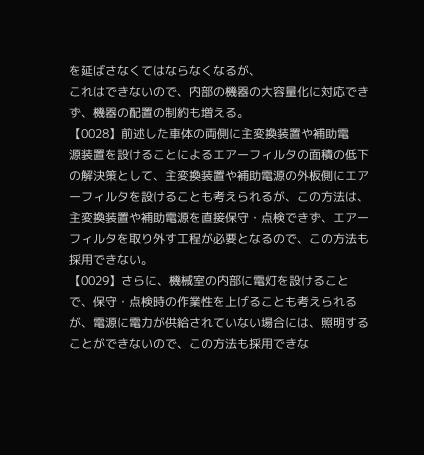を延ばさなくてはならなくなるが、
これはできないので、内部の機器の大容量化に対応でき
ず、機器の配置の制約も増える。
【0028】前述した車体の両側に主変換装置や補助電
源装置を設けることによるエアーフィルタの面積の低下
の解決策として、主変換装置や補助電源の外板側にエア
ーフィルタを設けることも考えられるが、この方法は、
主変換装置や補助電源を直接保守・点検できず、エアー
フィルタを取り外す工程が必要となるので、この方法も
採用できない。
【0029】さらに、機械室の内部に電灯を設けること
で、保守・点検時の作業性を上げることも考えられる
が、電源に電力が供給されていない場合には、照明する
ことができないので、この方法も採用できな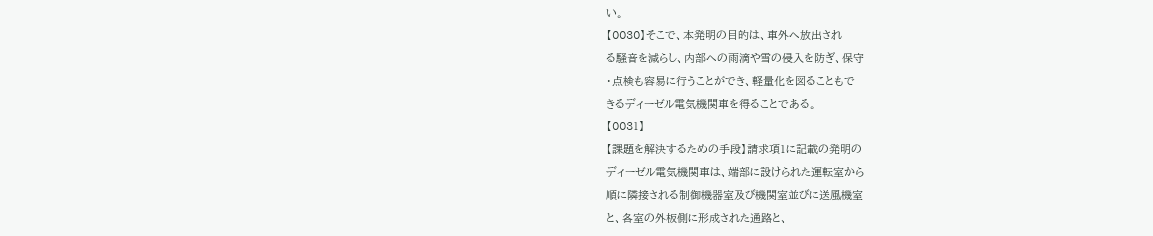い。
【0030】そこで、本発明の目的は、車外へ放出され
る騒音を減らし、内部への雨滴や雪の侵入を防ぎ、保守
・点検も容易に行うことができ、軽量化を図ることもで
きるディーゼル電気機関車を得ることである。
【0031】
【課題を解決するための手段】請求項1に記載の発明の
ディーゼル電気機関車は、端部に設けられた運転室から
順に隣接される制御機器室及び機関室並びに送風機室
と、各室の外板側に形成された通路と、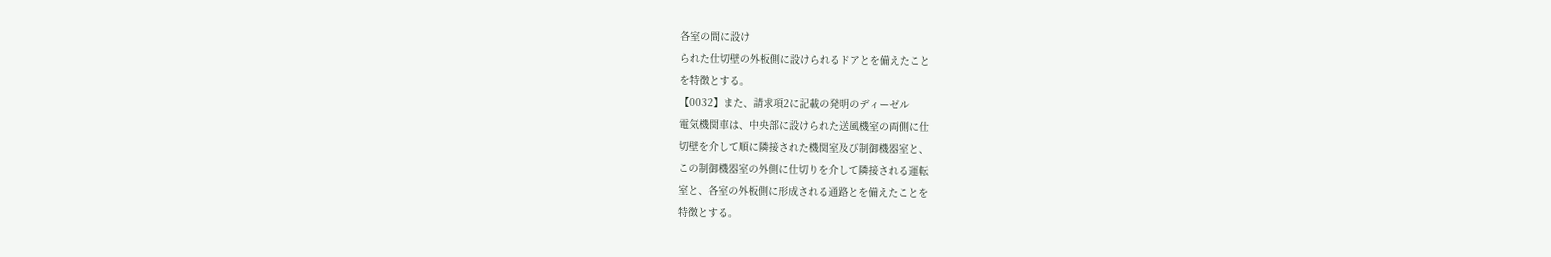各室の間に設け
られた仕切壁の外板側に設けられるドアとを備えたこと
を特徴とする。
【0032】また、請求項2に記載の発明のディーゼル
電気機関車は、中央部に設けられた送風機室の両側に仕
切壁を介して順に隣接された機関室及び制御機器室と、
この制御機器室の外側に仕切りを介して隣接される運転
室と、各室の外板側に形成される通路とを備えたことを
特徴とする。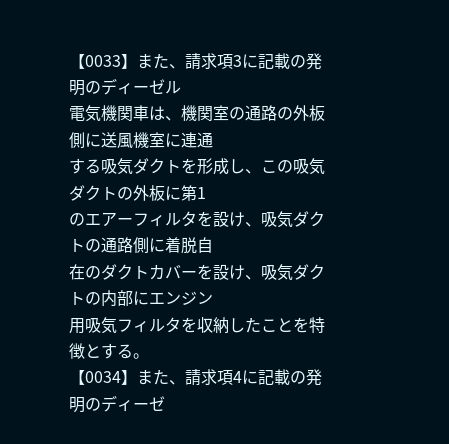【0033】また、請求項3に記載の発明のディーゼル
電気機関車は、機関室の通路の外板側に送風機室に連通
する吸気ダクトを形成し、この吸気ダクトの外板に第1
のエアーフィルタを設け、吸気ダクトの通路側に着脱自
在のダクトカバーを設け、吸気ダクトの内部にエンジン
用吸気フィルタを収納したことを特徴とする。
【0034】また、請求項4に記載の発明のディーゼ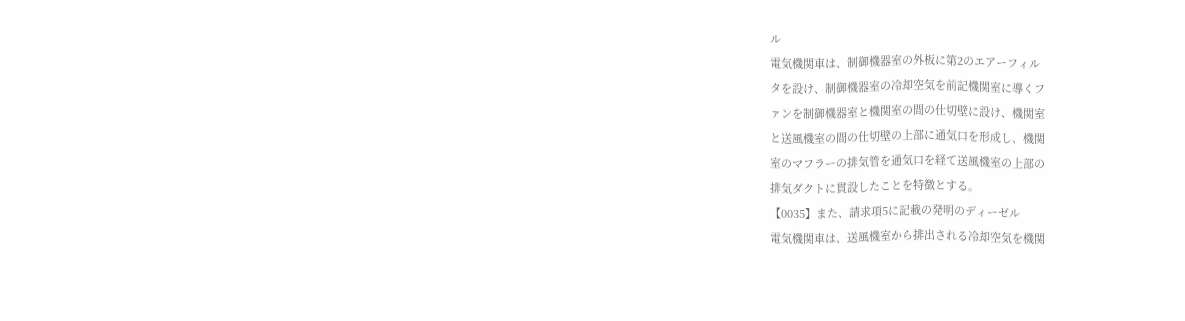ル
電気機関車は、制御機器室の外板に第2のエアーフィル
タを設け、制御機器室の冷却空気を前記機関室に導くフ
ァンを制御機器室と機関室の間の仕切壁に設け、機関室
と送風機室の間の仕切壁の上部に通気口を形成し、機関
室のマフラーの排気管を通気口を経て送風機室の上部の
排気ダクトに貫設したことを特徴とする。
【0035】また、請求項5に記載の発明のディーゼル
電気機関車は、送風機室から排出される冷却空気を機関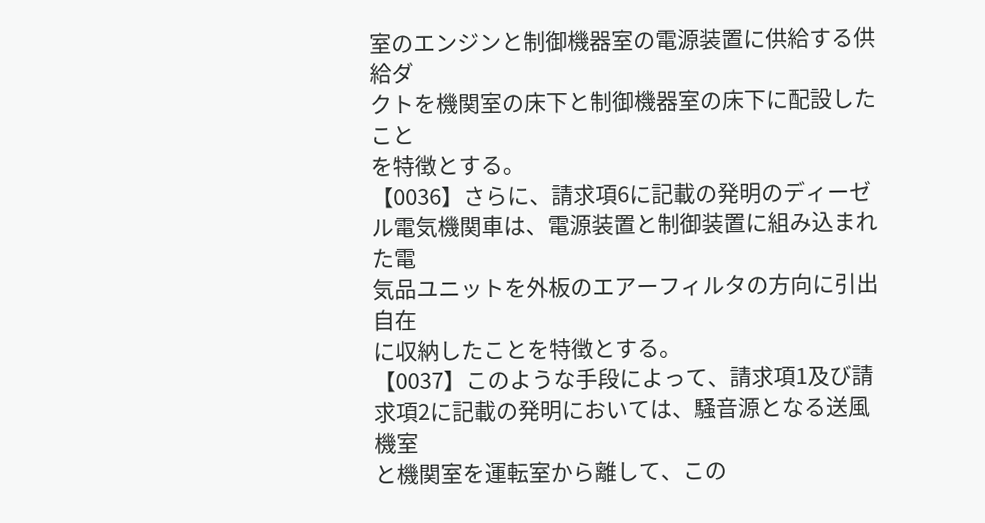室のエンジンと制御機器室の電源装置に供給する供給ダ
クトを機関室の床下と制御機器室の床下に配設したこと
を特徴とする。
【0036】さらに、請求項6に記載の発明のディーゼ
ル電気機関車は、電源装置と制御装置に組み込まれた電
気品ユニットを外板のエアーフィルタの方向に引出自在
に収納したことを特徴とする。
【0037】このような手段によって、請求項1及び請
求項2に記載の発明においては、騒音源となる送風機室
と機関室を運転室から離して、この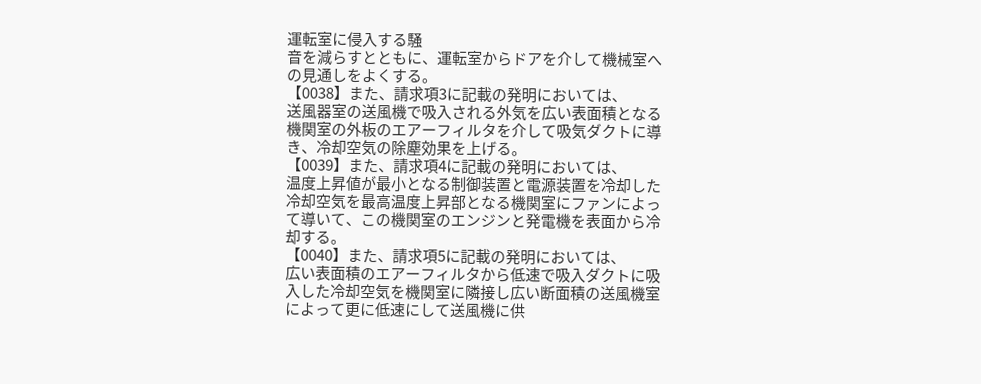運転室に侵入する騒
音を減らすとともに、運転室からドアを介して機械室へ
の見通しをよくする。
【0038】また、請求項3に記載の発明においては、
送風器室の送風機で吸入される外気を広い表面積となる
機関室の外板のエアーフィルタを介して吸気ダクトに導
き、冷却空気の除塵効果を上げる。
【0039】また、請求項4に記載の発明においては、
温度上昇値が最小となる制御装置と電源装置を冷却した
冷却空気を最高温度上昇部となる機関室にファンによっ
て導いて、この機関室のエンジンと発電機を表面から冷
却する。
【0040】また、請求項5に記載の発明においては、
広い表面積のエアーフィルタから低速で吸入ダクトに吸
入した冷却空気を機関室に隣接し広い断面積の送風機室
によって更に低速にして送風機に供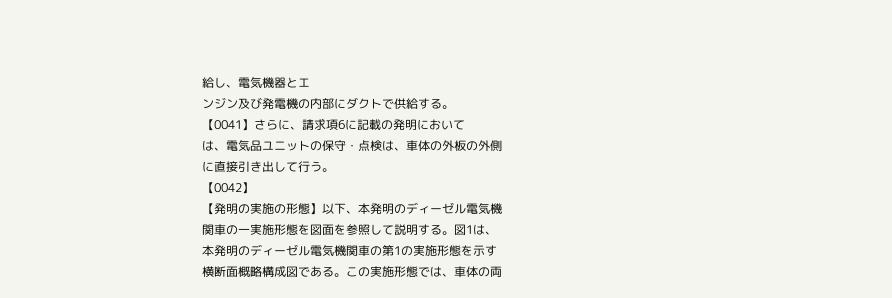給し、電気機器とエ
ンジン及び発電機の内部にダクトで供給する。
【0041】さらに、請求項6に記載の発明において
は、電気品ユニットの保守・点検は、車体の外板の外側
に直接引き出して行う。
【0042】
【発明の実施の形態】以下、本発明のディーゼル電気機
関車の一実施形態を図面を参照して説明する。図1は、
本発明のディーゼル電気機関車の第1の実施形態を示す
横断面概略構成図である。この実施形態では、車体の両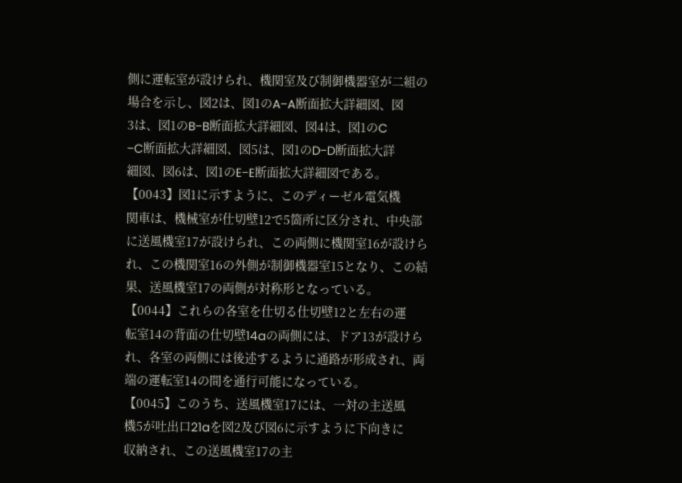側に運転室が設けられ、機関室及び制御機器室が二組の
場合を示し、図2は、図1のA−A断面拡大詳細図、図
3は、図1のB−B断面拡大詳細図、図4は、図1のC
−C断面拡大詳細図、図5は、図1のD−D断面拡大詳
細図、図6は、図1のE−E断面拡大詳細図である。
【0043】図1に示すように、このディーゼル電気機
関車は、機械室が仕切壁12で5箇所に区分され、中央部
に送風機室17が設けられ、この両側に機関室16が設けら
れ、この機関室16の外側が制御機器室15となり、この結
果、送風機室17の両側が対称形となっている。
【0044】これらの各室を仕切る仕切壁12と左右の運
転室14の背面の仕切壁14aの両側には、ドア13が設けら
れ、各室の両側には後述するように通路が形成され、両
端の運転室14の間を通行可能になっている。
【0045】このうち、送風機室17には、一対の主送風
機5が吐出口21aを図2及び図6に示すように下向きに
収納され、この送風機室17の主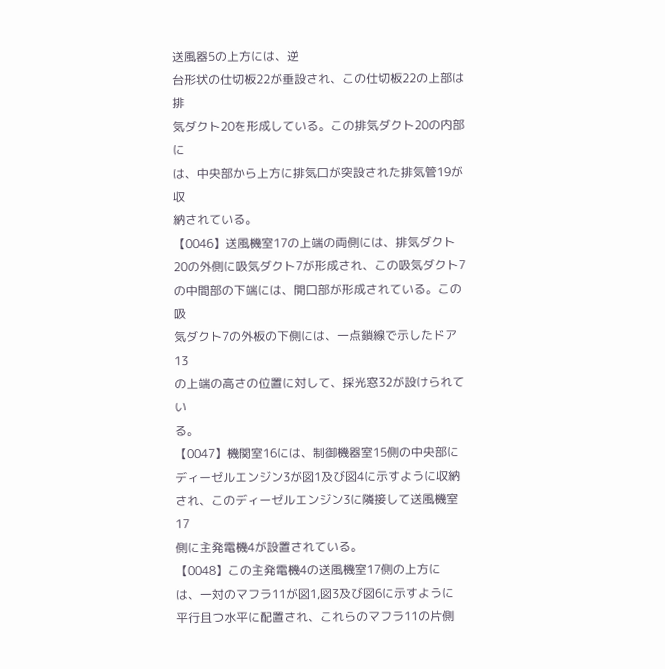送風器5の上方には、逆
台形状の仕切板22が垂設され、この仕切板22の上部は排
気ダクト20を形成している。この排気ダクト20の内部に
は、中央部から上方に排気口が突設された排気管19が収
納されている。
【0046】送風機室17の上端の両側には、排気ダクト
20の外側に吸気ダクト7が形成され、この吸気ダクト7
の中間部の下端には、開口部が形成されている。この吸
気ダクト7の外板の下側には、一点鎖線で示したドア13
の上端の高さの位置に対して、採光窓32が設けられてい
る。
【0047】機関室16には、制御機器室15側の中央部に
ディーゼルエンジン3が図1及び図4に示すように収納
され、このディーゼルエンジン3に隣接して送風機室17
側に主発電機4が設置されている。
【0048】この主発電機4の送風機室17側の上方に
は、一対のマフラ11が図1,図3及び図6に示すように
平行且つ水平に配置され、これらのマフラ11の片側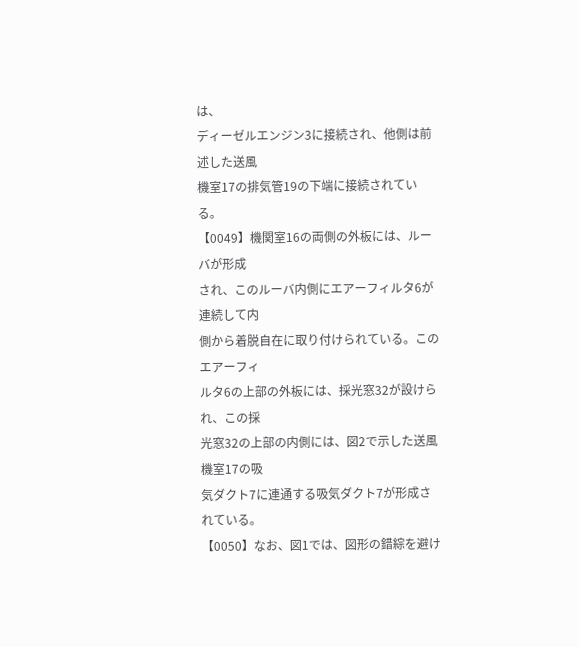は、
ディーゼルエンジン3に接続され、他側は前述した送風
機室17の排気管19の下端に接続されている。
【0049】機関室16の両側の外板には、ルーバが形成
され、このルーバ内側にエアーフィルタ6が連続して内
側から着脱自在に取り付けられている。このエアーフィ
ルタ6の上部の外板には、採光窓32が設けられ、この採
光窓32の上部の内側には、図2で示した送風機室17の吸
気ダクト7に連通する吸気ダクト7が形成されている。
【0050】なお、図1では、図形の錯綜を避け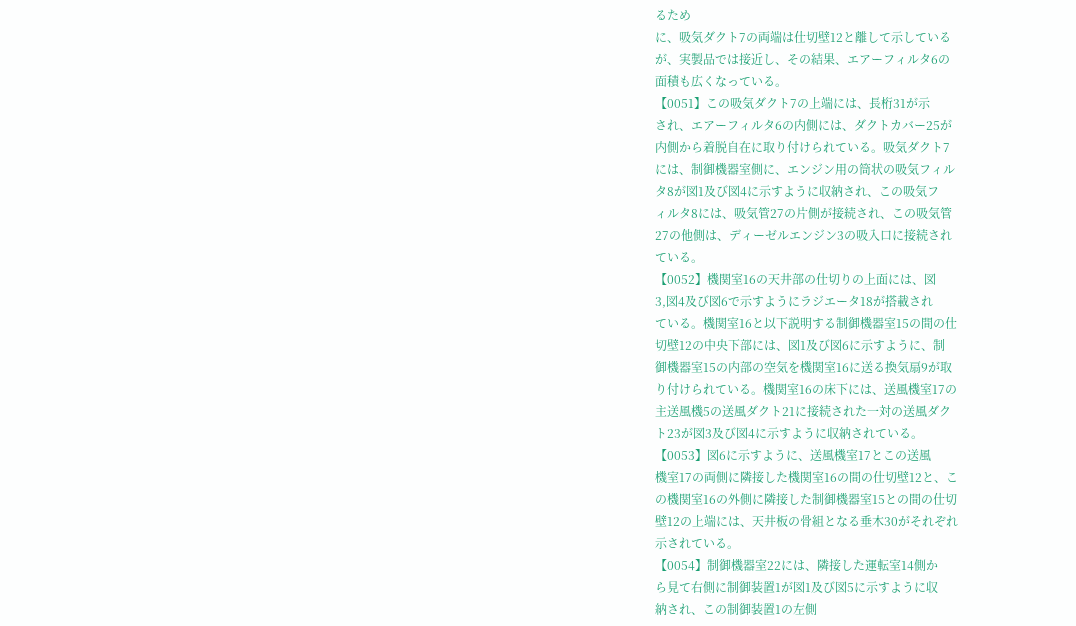るため
に、吸気ダクト7の両端は仕切壁12と離して示している
が、実製品では接近し、その結果、エアーフィルタ6の
面積も広くなっている。
【0051】この吸気ダクト7の上端には、長桁31が示
され、エアーフィルタ6の内側には、ダクトカバー25が
内側から着脱自在に取り付けられている。吸気ダクト7
には、制御機器室側に、エンジン用の筒状の吸気フィル
タ8が図1及び図4に示すように収納され、この吸気フ
ィルタ8には、吸気管27の片側が接続され、この吸気管
27の他側は、ディーゼルエンジン3の吸入口に接続され
ている。
【0052】機関室16の天井部の仕切りの上面には、図
3,図4及び図6で示すようにラジエータ18が搭載され
ている。機関室16と以下説明する制御機器室15の間の仕
切壁12の中央下部には、図1及び図6に示すように、制
御機器室15の内部の空気を機関室16に送る換気扇9が取
り付けられている。機関室16の床下には、送風機室17の
主送風機5の送風ダクト21に接続された一対の送風ダク
ト23が図3及び図4に示すように収納されている。
【0053】図6に示すように、送風機室17とこの送風
機室17の両側に隣接した機関室16の間の仕切壁12と、こ
の機関室16の外側に隣接した制御機器室15との間の仕切
壁12の上端には、天井板の骨組となる垂木30がそれぞれ
示されている。
【0054】制御機器室22には、隣接した運転室14側か
ら見て右側に制御装置1が図1及び図5に示すように収
納され、この制御装置1の左側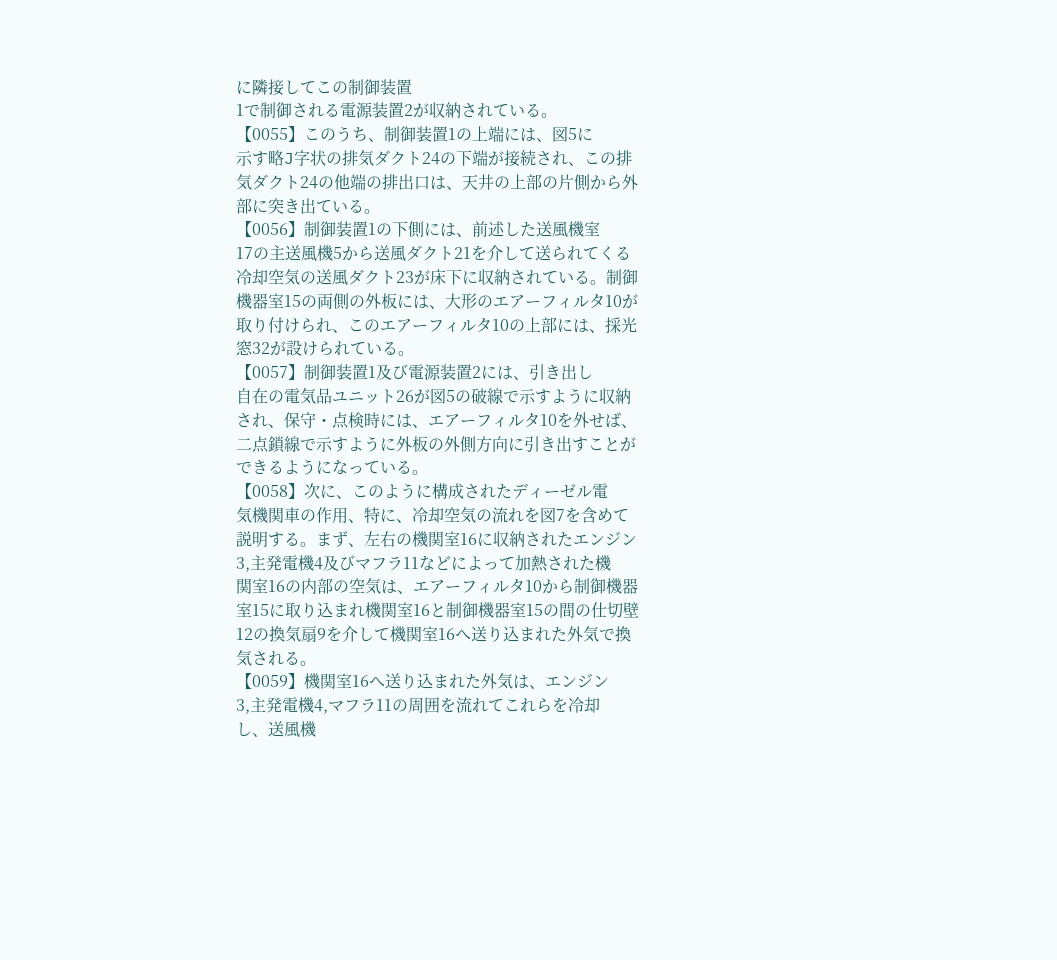に隣接してこの制御装置
1で制御される電源装置2が収納されている。
【0055】このうち、制御装置1の上端には、図5に
示す略J字状の排気ダクト24の下端が接続され、この排
気ダクト24の他端の排出口は、天井の上部の片側から外
部に突き出ている。
【0056】制御装置1の下側には、前述した送風機室
17の主送風機5から送風ダクト21を介して送られてくる
冷却空気の送風ダクト23が床下に収納されている。制御
機器室15の両側の外板には、大形のエアーフィルタ10が
取り付けられ、このエアーフィルタ10の上部には、採光
窓32が設けられている。
【0057】制御装置1及び電源装置2には、引き出し
自在の電気品ユニット26が図5の破線で示すように収納
され、保守・点検時には、エアーフィルタ10を外せば、
二点鎖線で示すように外板の外側方向に引き出すことが
できるようになっている。
【0058】次に、このように構成されたディーゼル電
気機関車の作用、特に、冷却空気の流れを図7を含めて
説明する。まず、左右の機関室16に収納されたエンジン
3,主発電機4及びマフラ11などによって加熱された機
関室16の内部の空気は、エアーフィルタ10から制御機器
室15に取り込まれ機関室16と制御機器室15の間の仕切壁
12の換気扇9を介して機関室16へ送り込まれた外気で換
気される。
【0059】機関室16へ送り込まれた外気は、エンジン
3,主発電機4,マフラ11の周囲を流れてこれらを冷却
し、送風機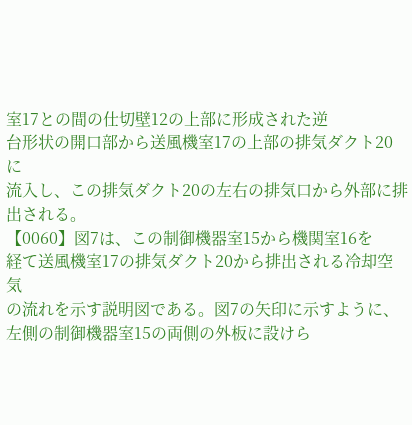室17との間の仕切壁12の上部に形成された逆
台形状の開口部から送風機室17の上部の排気ダクト20に
流入し、この排気ダクト20の左右の排気口から外部に排
出される。
【0060】図7は、この制御機器室15から機関室16を
経て送風機室17の排気ダクト20から排出される冷却空気
の流れを示す説明図である。図7の矢印に示すように、
左側の制御機器室15の両側の外板に設けら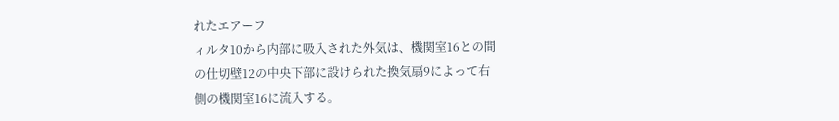れたエアーフ
ィルタ10から内部に吸入された外気は、機関室16との間
の仕切壁12の中央下部に設けられた換気扇9によって右
側の機関室16に流入する。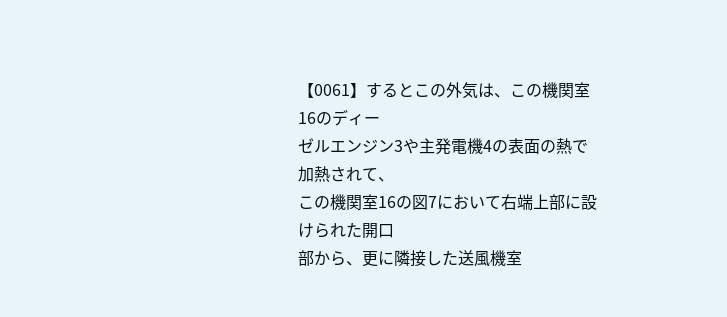【0061】するとこの外気は、この機関室16のディー
ゼルエンジン3や主発電機4の表面の熱で加熱されて、
この機関室16の図7において右端上部に設けられた開口
部から、更に隣接した送風機室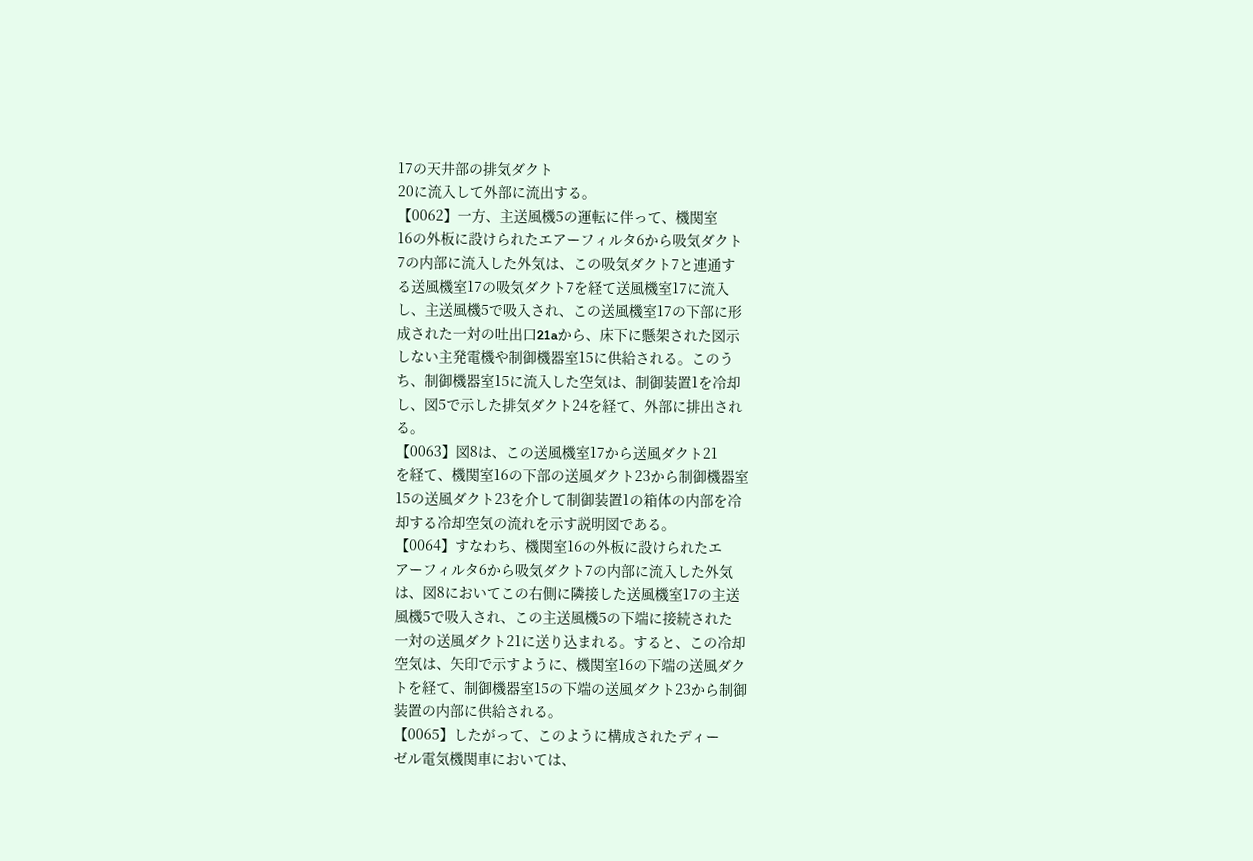17の天井部の排気ダクト
20に流入して外部に流出する。
【0062】一方、主送風機5の運転に伴って、機関室
16の外板に設けられたエアーフィルタ6から吸気ダクト
7の内部に流入した外気は、この吸気ダクト7と連通す
る送風機室17の吸気ダクト7を経て送風機室17に流入
し、主送風機5で吸入され、この送風機室17の下部に形
成された一対の吐出口21aから、床下に懸架された図示
しない主発電機や制御機器室15に供給される。このう
ち、制御機器室15に流入した空気は、制御装置1を冷却
し、図5で示した排気ダクト24を経て、外部に排出され
る。
【0063】図8は、この送風機室17から送風ダクト21
を経て、機関室16の下部の送風ダクト23から制御機器室
15の送風ダクト23を介して制御装置1の箱体の内部を冷
却する冷却空気の流れを示す説明図である。
【0064】すなわち、機関室16の外板に設けられたエ
アーフィルタ6から吸気ダクト7の内部に流入した外気
は、図8においてこの右側に隣接した送風機室17の主送
風機5で吸入され、この主送風機5の下端に接続された
一対の送風ダクト21に送り込まれる。すると、この冷却
空気は、矢印で示すように、機関室16の下端の送風ダク
トを経て、制御機器室15の下端の送風ダクト23から制御
装置の内部に供給される。
【0065】したがって、このように構成されたディー
ゼル電気機関車においては、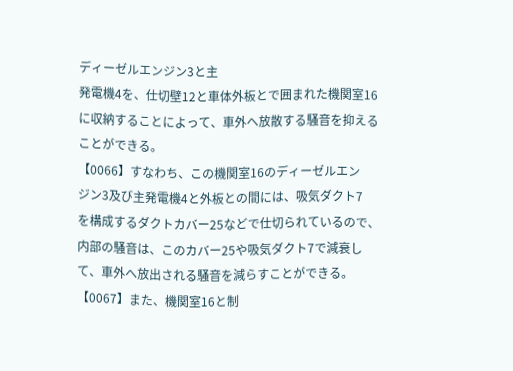ディーゼルエンジン3と主
発電機4を、仕切壁12と車体外板とで囲まれた機関室16
に収納することによって、車外へ放散する騒音を抑える
ことができる。
【0066】すなわち、この機関室16のディーゼルエン
ジン3及び主発電機4と外板との間には、吸気ダクト7
を構成するダクトカバー25などで仕切られているので、
内部の騒音は、このカバー25や吸気ダクト7で減衰し
て、車外へ放出される騒音を減らすことができる。
【0067】また、機関室16と制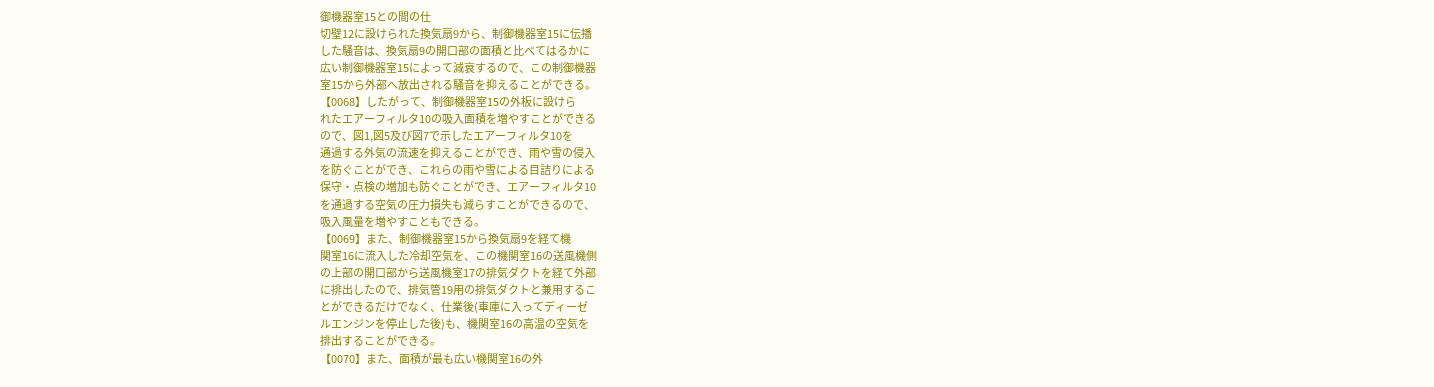御機器室15との間の仕
切壁12に設けられた換気扇9から、制御機器室15に伝播
した騒音は、換気扇9の開口部の面積と比べてはるかに
広い制御機器室15によって減衰するので、この制御機器
室15から外部へ放出される騒音を抑えることができる。
【0068】したがって、制御機器室15の外板に設けら
れたエアーフィルタ10の吸入面積を増やすことができる
ので、図1,図5及び図7で示したエアーフィルタ10を
通過する外気の流速を抑えることができ、雨や雪の侵入
を防ぐことができ、これらの雨や雪による目詰りによる
保守・点検の増加も防ぐことができ、エアーフィルタ10
を通過する空気の圧力損失も減らすことができるので、
吸入風量を増やすこともできる。
【0069】また、制御機器室15から換気扇9を経て機
関室16に流入した冷却空気を、この機関室16の送風機側
の上部の開口部から送風機室17の排気ダクトを経て外部
に排出したので、排気管19用の排気ダクトと兼用するこ
とができるだけでなく、仕業後(車庫に入ってディーゼ
ルエンジンを停止した後)も、機関室16の高温の空気を
排出することができる。
【0070】また、面積が最も広い機関室16の外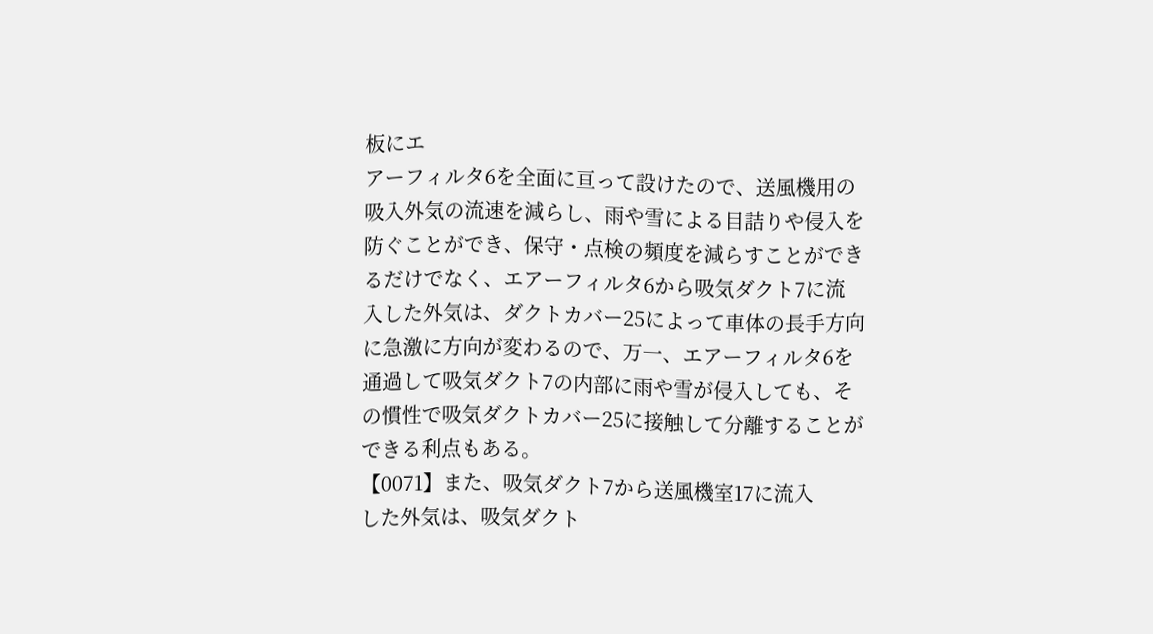板にエ
アーフィルタ6を全面に亘って設けたので、送風機用の
吸入外気の流速を減らし、雨や雪による目詰りや侵入を
防ぐことができ、保守・点検の頻度を減らすことができ
るだけでなく、エアーフィルタ6から吸気ダクト7に流
入した外気は、ダクトカバー25によって車体の長手方向
に急激に方向が変わるので、万一、エアーフィルタ6を
通過して吸気ダクト7の内部に雨や雪が侵入しても、そ
の慣性で吸気ダクトカバー25に接触して分離することが
できる利点もある。
【0071】また、吸気ダクト7から送風機室17に流入
した外気は、吸気ダクト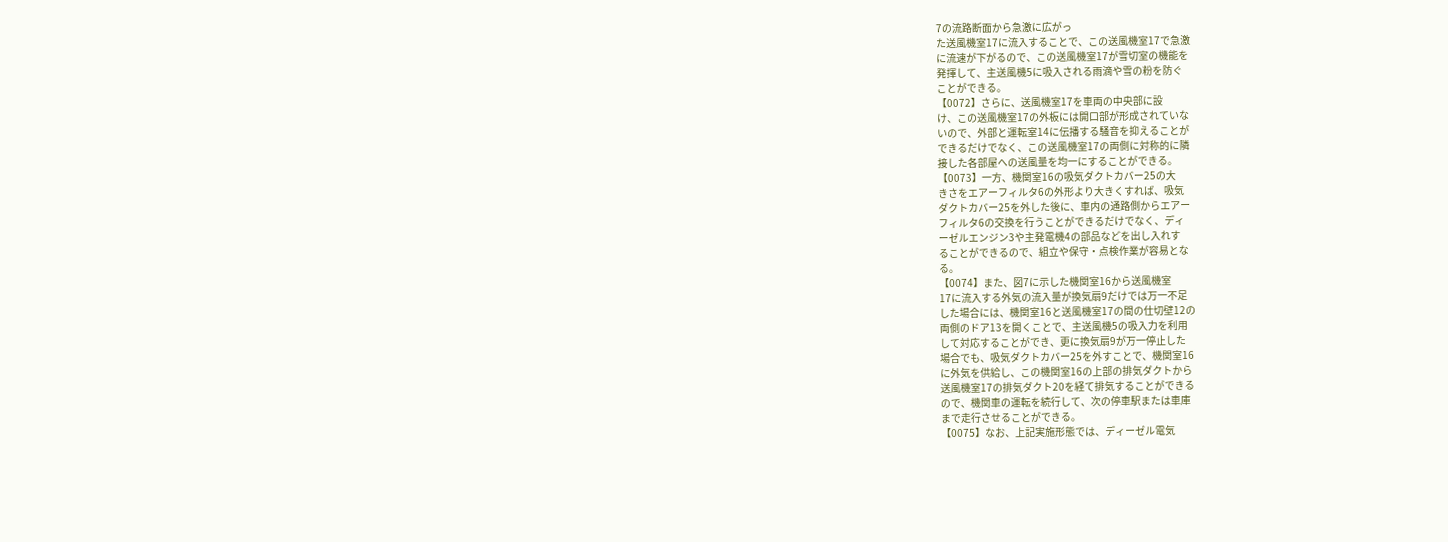7の流路断面から急激に広がっ
た送風機室17に流入することで、この送風機室17で急激
に流速が下がるので、この送風機室17が雪切室の機能を
発揮して、主送風機5に吸入される雨滴や雪の粉を防ぐ
ことができる。
【0072】さらに、送風機室17を車両の中央部に設
け、この送風機室17の外板には開口部が形成されていな
いので、外部と運転室14に伝播する騒音を抑えることが
できるだけでなく、この送風機室17の両側に対称的に隣
接した各部屋への送風量を均一にすることができる。
【0073】一方、機関室16の吸気ダクトカバー25の大
きさをエアーフィルタ6の外形より大きくすれば、吸気
ダクトカバー25を外した後に、車内の通路側からエアー
フィルタ6の交換を行うことができるだけでなく、ディ
ーゼルエンジン3や主発電機4の部品などを出し入れす
ることができるので、組立や保守・点検作業が容易とな
る。
【0074】また、図7に示した機関室16から送風機室
17に流入する外気の流入量が換気扇9だけでは万一不足
した場合には、機関室16と送風機室17の間の仕切壁12の
両側のドア13を開くことで、主送風機5の吸入力を利用
して対応することができ、更に換気扇9が万一停止した
場合でも、吸気ダクトカバー25を外すことで、機関室16
に外気を供給し、この機関室16の上部の排気ダクトから
送風機室17の排気ダクト20を経て排気することができる
ので、機関車の運転を続行して、次の停車駅または車庫
まで走行させることができる。
【0075】なお、上記実施形態では、ディーゼル電気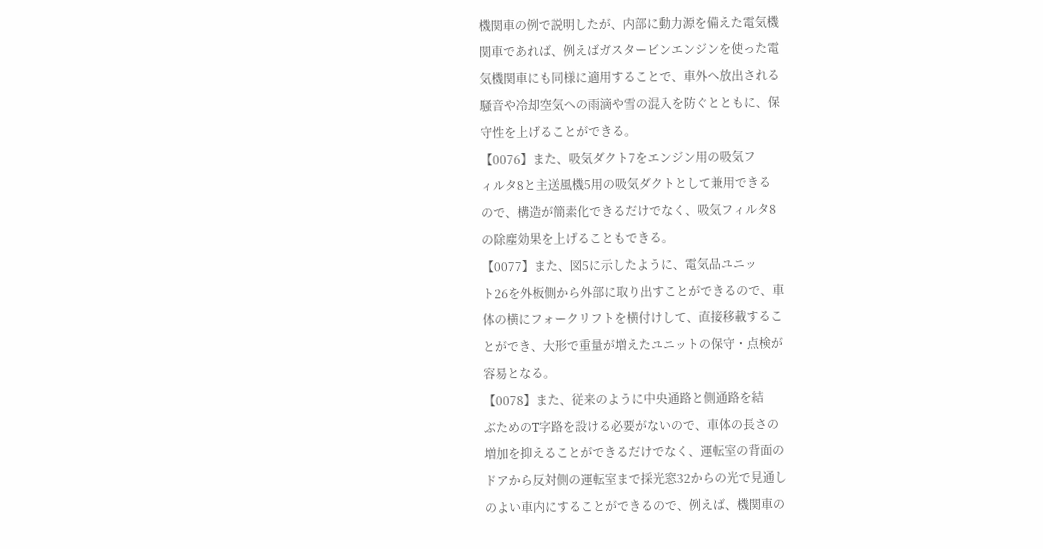機関車の例で説明したが、内部に動力源を備えた電気機
関車であれば、例えばガスタービンエンジンを使った電
気機関車にも同様に適用することで、車外へ放出される
騒音や冷却空気への雨滴や雪の混入を防ぐとともに、保
守性を上げることができる。
【0076】また、吸気ダクト7をエンジン用の吸気フ
ィルタ8と主送風機5用の吸気ダクトとして兼用できる
ので、構造が簡素化できるだけでなく、吸気フィルタ8
の除塵効果を上げることもできる。
【0077】また、図5に示したように、電気品ユニッ
ト26を外板側から外部に取り出すことができるので、車
体の横にフォークリフトを横付けして、直接移載するこ
とができ、大形で重量が増えたユニットの保守・点検が
容易となる。
【0078】また、従来のように中央通路と側通路を結
ぶためのT字路を設ける必要がないので、車体の長さの
増加を抑えることができるだけでなく、運転室の背面の
ドアから反対側の運転室まで採光窓32からの光で見通し
のよい車内にすることができるので、例えば、機関車の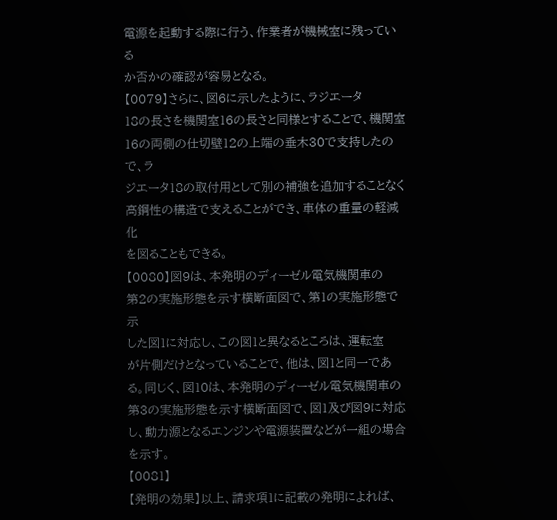電源を起動する際に行う、作業者が機械室に残っている
か否かの確認が容易となる。
【0079】さらに、図6に示したように、ラジエータ
18の長さを機関室16の長さと同様とすることで、機関室
16の両側の仕切壁12の上端の垂木30で支持したので、ラ
ジエータ18の取付用として別の補強を追加することなく
高鋼性の構造で支えることができ、車体の重量の軽減化
を図ることもできる。
【0080】図9は、本発明のディーゼル電気機関車の
第2の実施形態を示す横断面図で、第1の実施形態で示
した図1に対応し、この図1と異なるところは、運転室
が片側だけとなっていることで、他は、図1と同一であ
る。同じく、図10は、本発明のディーゼル電気機関車の
第3の実施形態を示す横断面図で、図1及び図9に対応
し、動力源となるエンジンや電源装置などが一組の場合
を示す。
【0081】
【発明の効果】以上、請求項1に記載の発明によれば、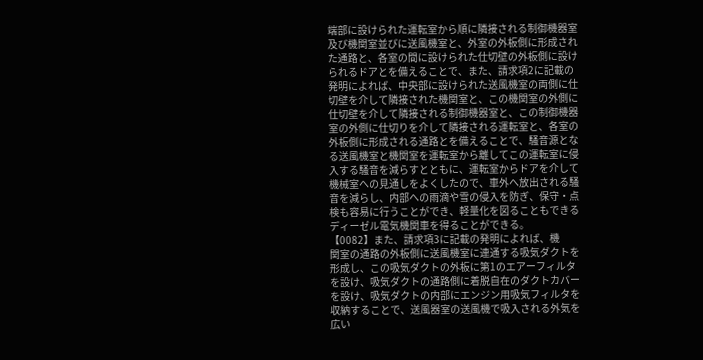端部に設けられた運転室から順に隣接される制御機器室
及び機関室並びに送風機室と、外室の外板側に形成され
た通路と、各室の間に設けられた仕切壁の外板側に設け
られるドアとを備えることで、また、請求項2に記載の
発明によれば、中央部に設けられた送風機室の両側に仕
切壁を介して隣接された機関室と、この機関室の外側に
仕切壁を介して隣接される制御機器室と、この制御機器
室の外側に仕切りを介して隣接される運転室と、各室の
外板側に形成される通路とを備えることで、騒音源とな
る送風機室と機関室を運転室から離してこの運転室に侵
入する騒音を減らすとともに、運転室からドアを介して
機械室への見通しをよくしたので、車外へ放出される騒
音を減らし、内部への雨滴や雪の侵入を防ぎ、保守・点
検も容易に行うことができ、軽量化を図ることもできる
ディーゼル電気機関車を得ることができる。
【0082】また、請求項3に記載の発明によれば、機
関室の通路の外板側に送風機室に連通する吸気ダクトを
形成し、この吸気ダクトの外板に第1のエアーフィルタ
を設け、吸気ダクトの通路側に着脱自在のダクトカバー
を設け、吸気ダクトの内部にエンジン用吸気フィルタを
収納することで、送風器室の送風機で吸入される外気を
広い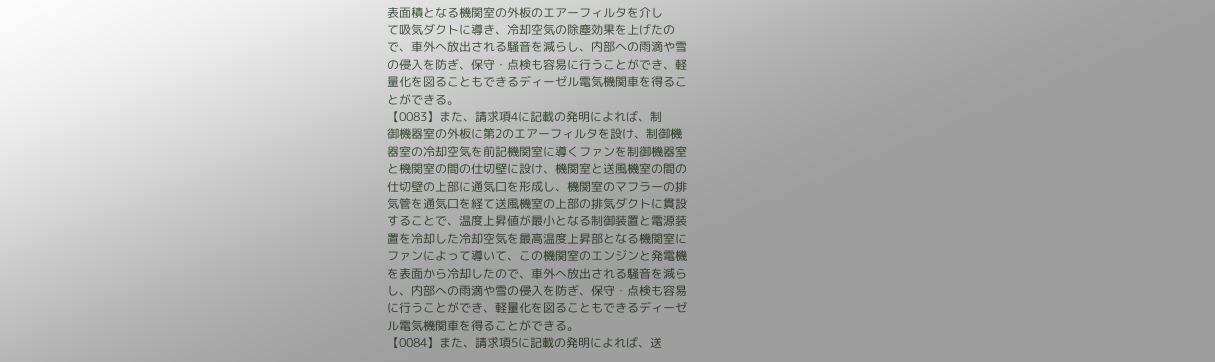表面積となる機関室の外板のエアーフィルタを介し
て吸気ダクトに導き、冷却空気の除塵効果を上げたの
で、車外へ放出される騒音を減らし、内部への雨滴や雪
の侵入を防ぎ、保守・点検も容易に行うことができ、軽
量化を図ることもできるディーゼル電気機関車を得るこ
とができる。
【0083】また、請求項4に記載の発明によれば、制
御機器室の外板に第2のエアーフィルタを設け、制御機
器室の冷却空気を前記機関室に導くファンを制御機器室
と機関室の間の仕切壁に設け、機関室と送風機室の間の
仕切壁の上部に通気口を形成し、機関室のマフラーの排
気管を通気口を経て送風機室の上部の排気ダクトに貫設
することで、温度上昇値が最小となる制御装置と電源装
置を冷却した冷却空気を最高温度上昇部となる機関室に
ファンによって導いて、この機関室のエンジンと発電機
を表面から冷却したので、車外へ放出される騒音を減ら
し、内部への雨滴や雪の侵入を防ぎ、保守・点検も容易
に行うことができ、軽量化を図ることもできるディーゼ
ル電気機関車を得ることができる。
【0084】また、請求項5に記載の発明によれば、送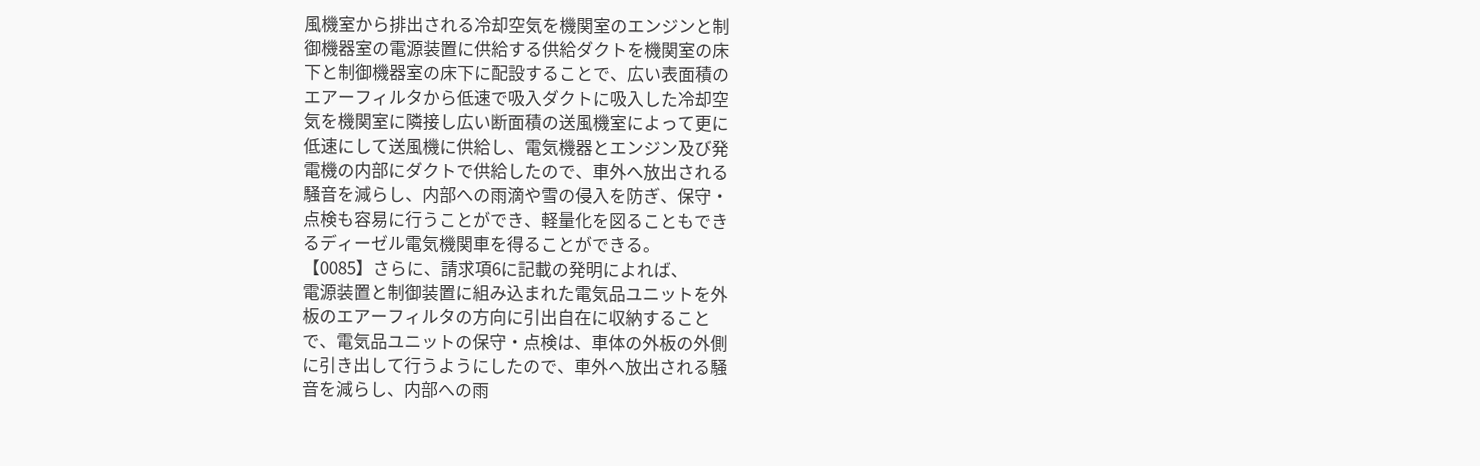風機室から排出される冷却空気を機関室のエンジンと制
御機器室の電源装置に供給する供給ダクトを機関室の床
下と制御機器室の床下に配設することで、広い表面積の
エアーフィルタから低速で吸入ダクトに吸入した冷却空
気を機関室に隣接し広い断面積の送風機室によって更に
低速にして送風機に供給し、電気機器とエンジン及び発
電機の内部にダクトで供給したので、車外へ放出される
騒音を減らし、内部への雨滴や雪の侵入を防ぎ、保守・
点検も容易に行うことができ、軽量化を図ることもでき
るディーゼル電気機関車を得ることができる。
【0085】さらに、請求項6に記載の発明によれば、
電源装置と制御装置に組み込まれた電気品ユニットを外
板のエアーフィルタの方向に引出自在に収納すること
で、電気品ユニットの保守・点検は、車体の外板の外側
に引き出して行うようにしたので、車外へ放出される騒
音を減らし、内部への雨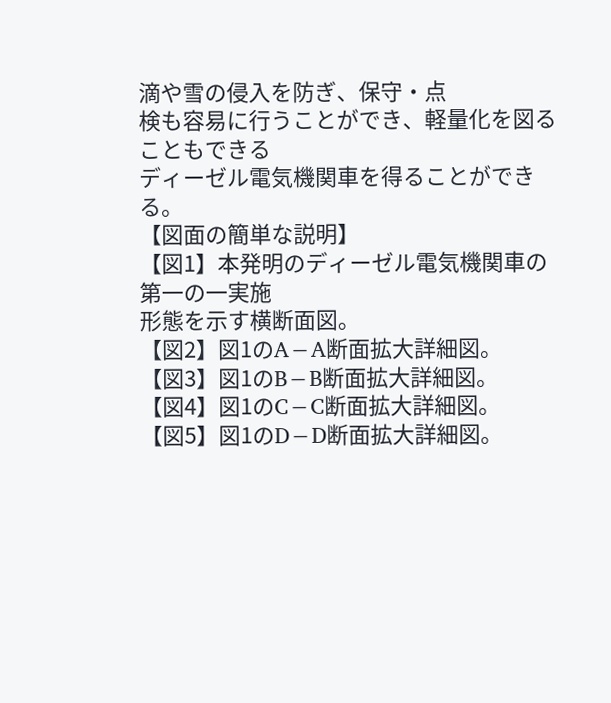滴や雪の侵入を防ぎ、保守・点
検も容易に行うことができ、軽量化を図ることもできる
ディーゼル電気機関車を得ることができる。
【図面の簡単な説明】
【図1】本発明のディーゼル電気機関車の第一の一実施
形態を示す横断面図。
【図2】図1のA−A断面拡大詳細図。
【図3】図1のB−B断面拡大詳細図。
【図4】図1のC−C断面拡大詳細図。
【図5】図1のD−D断面拡大詳細図。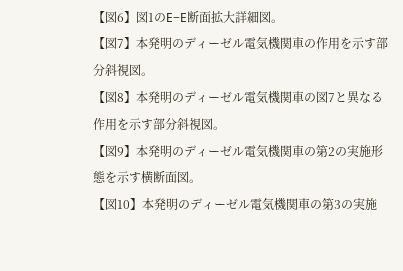【図6】図1のE−E断面拡大詳細図。
【図7】本発明のディーゼル電気機関車の作用を示す部
分斜視図。
【図8】本発明のディーゼル電気機関車の図7と異なる
作用を示す部分斜視図。
【図9】本発明のディーゼル電気機関車の第2の実施形
態を示す横断面図。
【図10】本発明のディーゼル電気機関車の第3の実施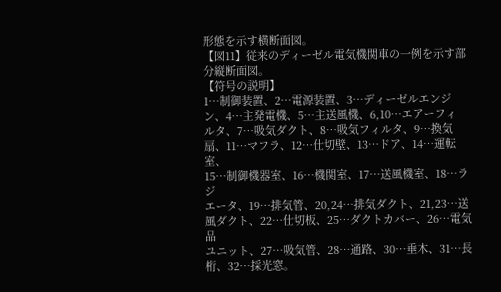形態を示す横断面図。
【図11】従来のディーゼル電気機関車の一例を示す部
分縦断面図。
【符号の説明】
1…制御装置、2…電源装置、3…ディーゼルエンジ
ン、4…主発電機、5…主送風機、6,10…エアーフィ
ルタ、7…吸気ダクト、8…吸気フィルタ、9…換気
扇、11…マフラ、12…仕切壁、13…ドア、14…運転室、
15…制御機器室、16…機関室、17…送風機室、18…ラジ
エータ、19…排気管、20,24…排気ダクト、21,23…送
風ダクト、22…仕切板、25…ダクトカバー、26…電気品
ユニット、27…吸気管、28…通路、30…垂木、31…長
桁、32…採光窓。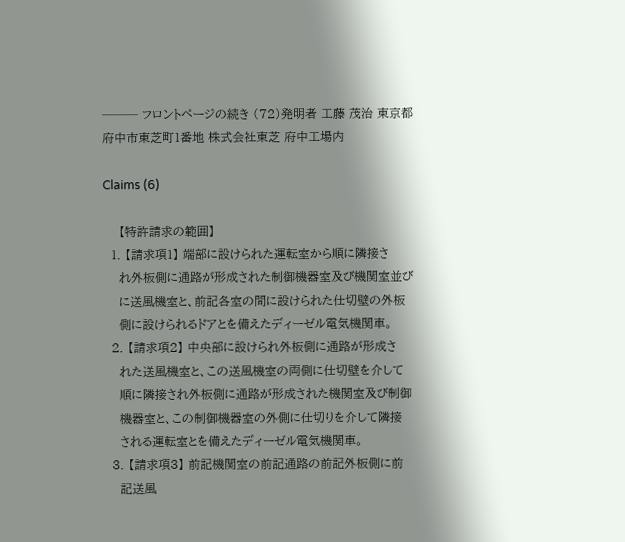─── フロントページの続き (72)発明者 工藤 茂治 東京都府中市東芝町1番地 株式会社東芝 府中工場内

Claims (6)

    【特許請求の範囲】
  1. 【請求項1】 端部に設けられた運転室から順に隣接さ
    れ外板側に通路が形成された制御機器室及び機関室並び
    に送風機室と、前記各室の間に設けられた仕切壁の外板
    側に設けられるドアとを備えたディーゼル電気機関車。
  2. 【請求項2】 中央部に設けられ外板側に通路が形成さ
    れた送風機室と、この送風機室の両側に仕切壁を介して
    順に隣接され外板側に通路が形成された機関室及び制御
    機器室と、この制御機器室の外側に仕切りを介して隣接
    される運転室とを備えたディーゼル電気機関車。
  3. 【請求項3】 前記機関室の前記通路の前記外板側に前
    記送風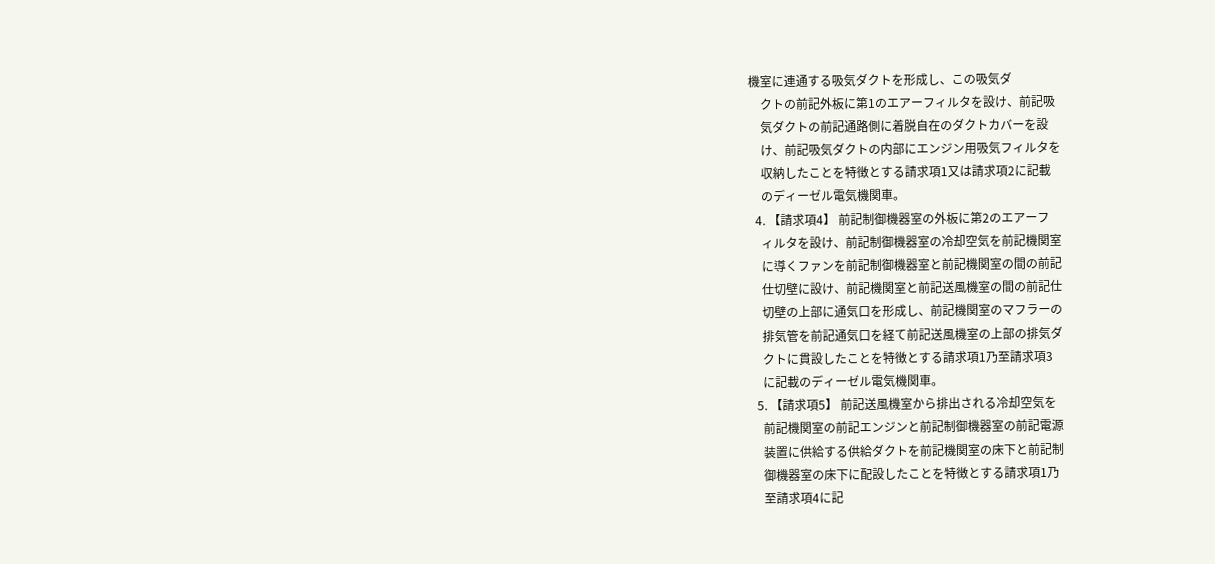機室に連通する吸気ダクトを形成し、この吸気ダ
    クトの前記外板に第1のエアーフィルタを設け、前記吸
    気ダクトの前記通路側に着脱自在のダクトカバーを設
    け、前記吸気ダクトの内部にエンジン用吸気フィルタを
    収納したことを特徴とする請求項1又は請求項2に記載
    のディーゼル電気機関車。
  4. 【請求項4】 前記制御機器室の外板に第2のエアーフ
    ィルタを設け、前記制御機器室の冷却空気を前記機関室
    に導くファンを前記制御機器室と前記機関室の間の前記
    仕切壁に設け、前記機関室と前記送風機室の間の前記仕
    切壁の上部に通気口を形成し、前記機関室のマフラーの
    排気管を前記通気口を経て前記送風機室の上部の排気ダ
    クトに貫設したことを特徴とする請求項1乃至請求項3
    に記載のディーゼル電気機関車。
  5. 【請求項5】 前記送風機室から排出される冷却空気を
    前記機関室の前記エンジンと前記制御機器室の前記電源
    装置に供給する供給ダクトを前記機関室の床下と前記制
    御機器室の床下に配設したことを特徴とする請求項1乃
    至請求項4に記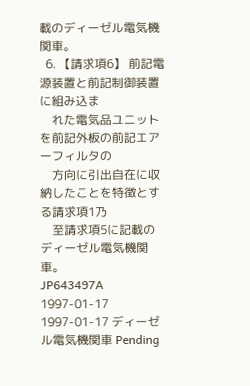載のディーゼル電気機関車。
  6. 【請求項6】 前記電源装置と前記制御装置に組み込ま
    れた電気品ユニットを前記外板の前記エアーフィルタの
    方向に引出自在に収納したことを特徴とする請求項1乃
    至請求項5に記載のディーゼル電気機関車。
JP643497A 1997-01-17 1997-01-17 ディーゼル電気機関車 Pending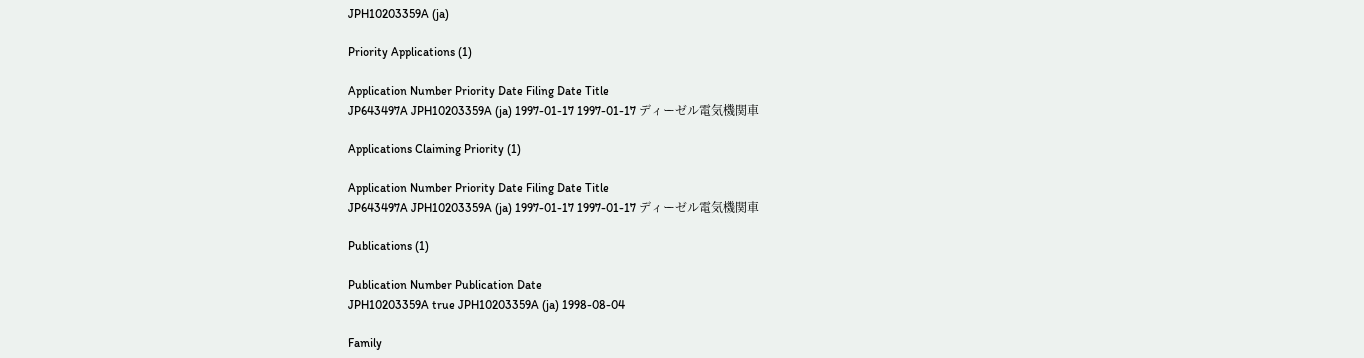JPH10203359A (ja)

Priority Applications (1)

Application Number Priority Date Filing Date Title
JP643497A JPH10203359A (ja) 1997-01-17 1997-01-17 ディーゼル電気機関車

Applications Claiming Priority (1)

Application Number Priority Date Filing Date Title
JP643497A JPH10203359A (ja) 1997-01-17 1997-01-17 ディーゼル電気機関車

Publications (1)

Publication Number Publication Date
JPH10203359A true JPH10203359A (ja) 1998-08-04

Family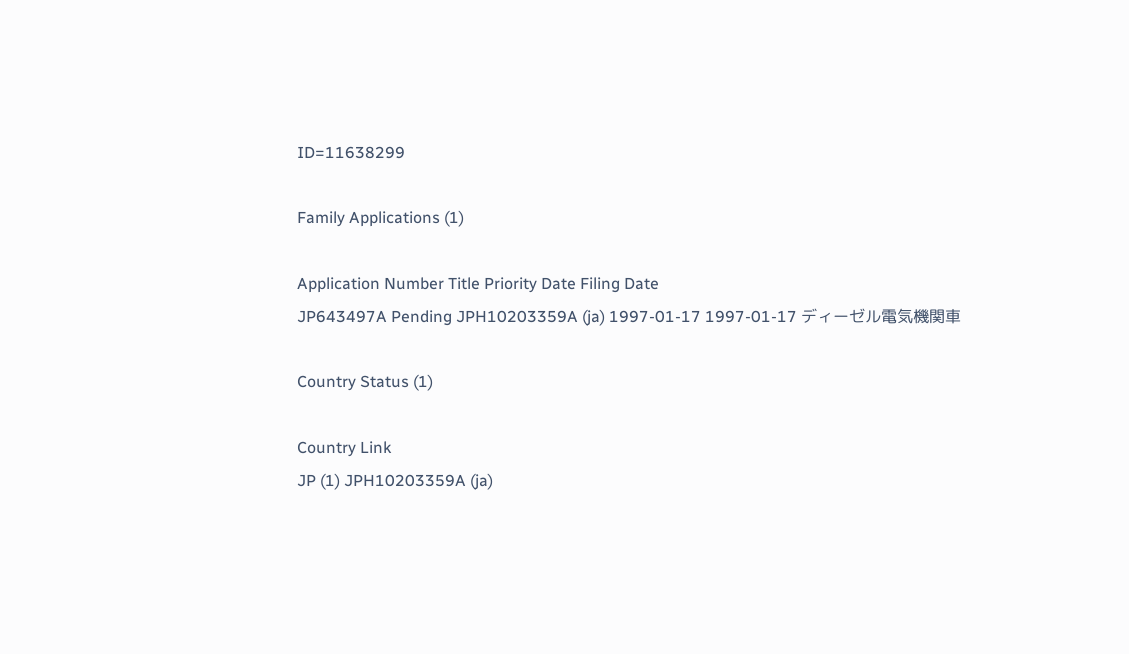ID=11638299

Family Applications (1)

Application Number Title Priority Date Filing Date
JP643497A Pending JPH10203359A (ja) 1997-01-17 1997-01-17 ディーゼル電気機関車

Country Status (1)

Country Link
JP (1) JPH10203359A (ja)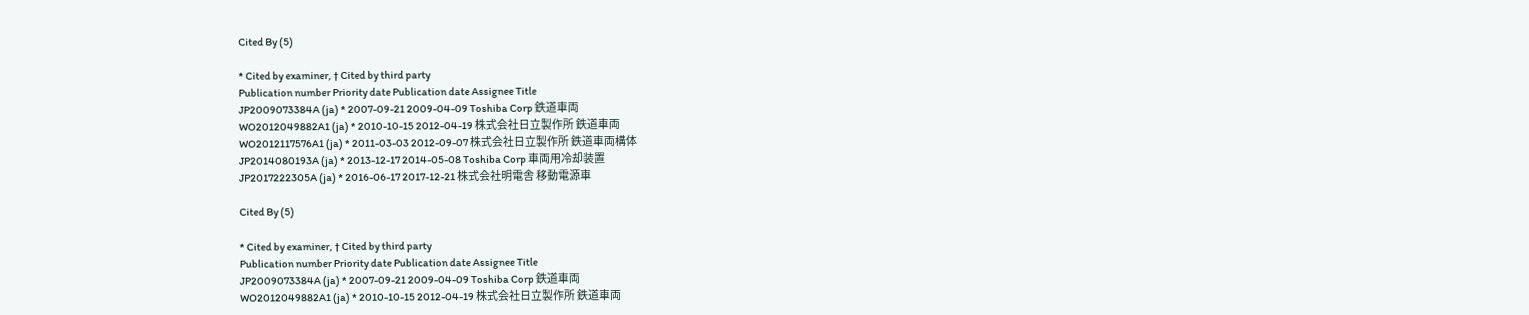Cited By (5)

* Cited by examiner, † Cited by third party
Publication number Priority date Publication date Assignee Title
JP2009073384A (ja) * 2007-09-21 2009-04-09 Toshiba Corp 鉄道車両
WO2012049882A1 (ja) * 2010-10-15 2012-04-19 株式会社日立製作所 鉄道車両
WO2012117576A1 (ja) * 2011-03-03 2012-09-07 株式会社日立製作所 鉄道車両構体
JP2014080193A (ja) * 2013-12-17 2014-05-08 Toshiba Corp 車両用冷却装置
JP2017222305A (ja) * 2016-06-17 2017-12-21 株式会社明電舎 移動電源車

Cited By (5)

* Cited by examiner, † Cited by third party
Publication number Priority date Publication date Assignee Title
JP2009073384A (ja) * 2007-09-21 2009-04-09 Toshiba Corp 鉄道車両
WO2012049882A1 (ja) * 2010-10-15 2012-04-19 株式会社日立製作所 鉄道車両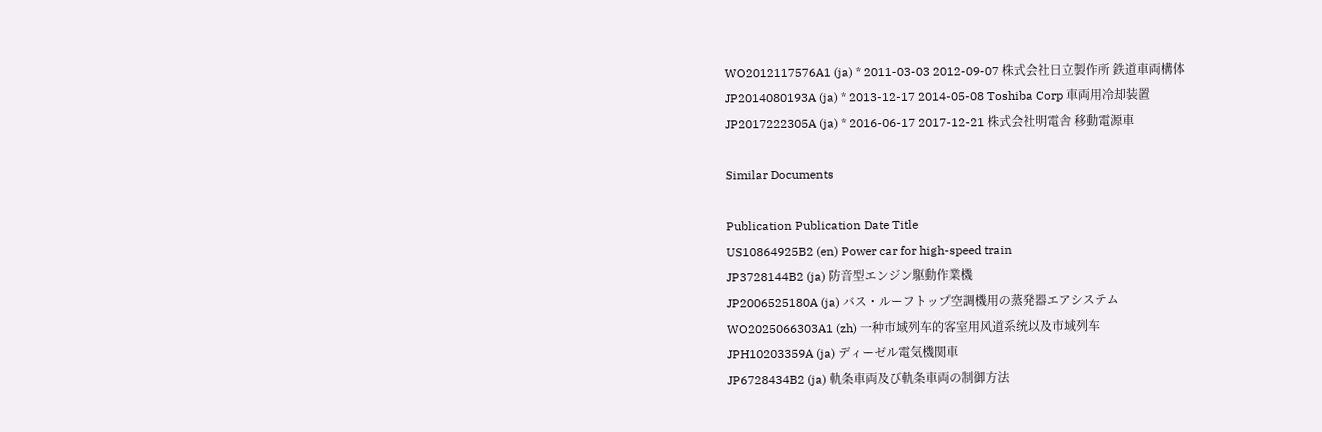WO2012117576A1 (ja) * 2011-03-03 2012-09-07 株式会社日立製作所 鉄道車両構体
JP2014080193A (ja) * 2013-12-17 2014-05-08 Toshiba Corp 車両用冷却装置
JP2017222305A (ja) * 2016-06-17 2017-12-21 株式会社明電舎 移動電源車

Similar Documents

Publication Publication Date Title
US10864925B2 (en) Power car for high-speed train
JP3728144B2 (ja) 防音型エンジン駆動作業機
JP2006525180A (ja) バス・ルーフトップ空調機用の蒸発器エアシステム
WO2025066303A1 (zh) 一种市域列车的客室用风道系统以及市域列车
JPH10203359A (ja) ディーゼル電気機関車
JP6728434B2 (ja) 軌条車両及び軌条車両の制御方法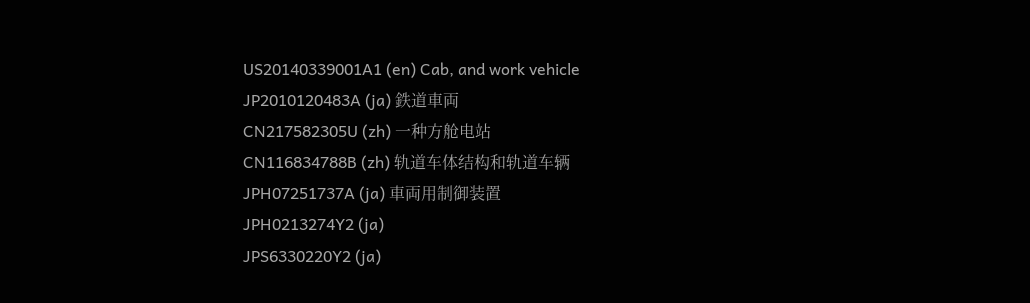US20140339001A1 (en) Cab, and work vehicle
JP2010120483A (ja) 鉄道車両
CN217582305U (zh) 一种方舱电站
CN116834788B (zh) 轨道车体结构和轨道车辆
JPH07251737A (ja) 車両用制御装置
JPH0213274Y2 (ja)
JPS6330220Y2 (ja)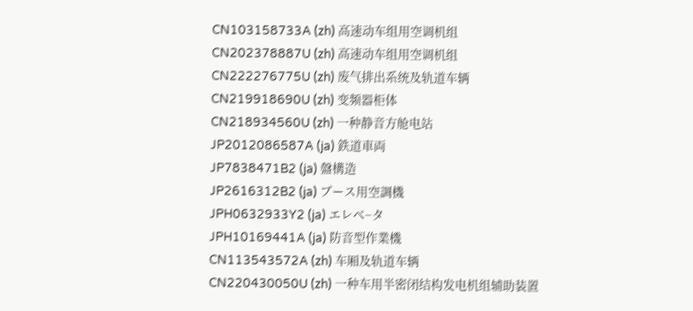CN103158733A (zh) 高速动车组用空调机组
CN202378887U (zh) 高速动车组用空调机组
CN222276775U (zh) 废气排出系统及轨道车辆
CN219918690U (zh) 变频器柜体
CN218934560U (zh) 一种静音方舱电站
JP2012086587A (ja) 鉄道車両
JP7838471B2 (ja) 盤構造
JP2616312B2 (ja) ブース用空調機
JPH0632933Y2 (ja) エレベ−タ
JPH10169441A (ja) 防音型作業機
CN113543572A (zh) 车厢及轨道车辆
CN220430050U (zh) 一种车用半密闭结构发电机组辅助装置